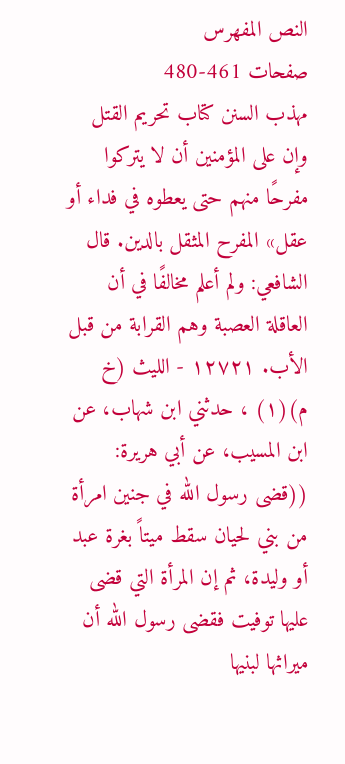النص المفهرس
صفحات 461-480
مهذب السنن كتاب تحريم القتل وإن على المؤمنين أن لا يتركوا مفرحًا منهم حتى يعطوه في فداء أو عقل» المفرح المثقل بالدين. قال الشافعي: ولم أعلم مخالفًا في أن العاقلة العصبة وهم القرابة من قبل الأب. ١٢٧٢١ - الليث (خ م)(١) ، حدثني ابن شهاب، عن ابن المسيب، عن أبي هريرة: ((قضى رسول الله في جنين امرأة من بني لحيان سقط ميتاً بغرة عبد أو وليدة، ثم إن المرأة التي قضى عليها توفيت فقضى رسول الله أن ميراثها لبنيها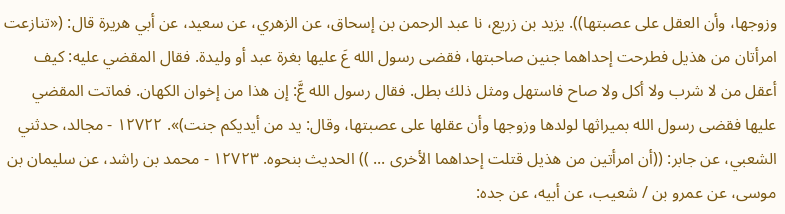وزوجها، وأن العقل على عصبتها)). يزيد بن زريع، نا عبد الرحمن بن إسحاق، عن الزهري، عن سعيد، عن أبي هريرة قال: («تنازعت امرأتان من هذيل فطرحت إحداهما جنين صاحبتها، فقضى رسول الله عَ عليها بغرة عبد أو وليدة. فقال المقضي عليه: كيف أعقل من لا شرب ولا أكل ولا صاح فاستهل ومثل ذلك بطل. فقال رسول الله عَّ: إن هذا من إخوان الكهان. فماتت المقضي عليها فقضى رسول الله بميراثها لولدها وزوجها وأن عقلها على عصبتها، وقال: يد من أيديكم جنت)». ١٢٧٢٢ - مجالد، حدثني الشعبي، عن جابر: ((أن امرأتين من هذيل قتلت إحداهما الأخرى ... )) الحدیث بنحوه. ١٢٧٢٣ - محمد بن راشد، عن سليمان بن موسى، عن عمرو بن / شعيب، عن أبيه، عن جده: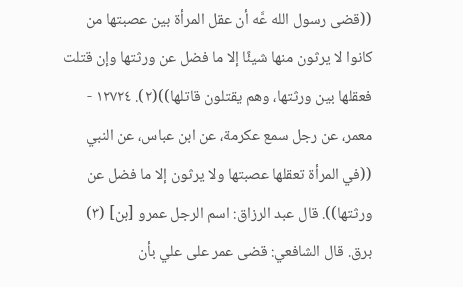((قضى رسول الله عَّه أن عقل المرأة بين عصبتها من كانوا لا يرثون منها شيئًا إلا ما فضل عن ورثتها وإن قتلت فعقلها بين ورثتها، وهم يقتلون قاتلها))(٢). ١٢٧٢٤ - معمر، عن رجل سمع عكرمة، عن ابن عباس، عن النبي ((في المرأة تعقلها عصبتها ولا يرثون إلا ما فضل عن ورثتها)). قال عبد الرزاق: اسم الرجل عمرو [بن] (٣) برق. قال الشافعي: قضى عمر على علي بأن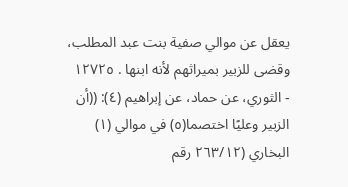يعقل عن موالي صفية بنت عبد المطلب، وقضى للزبير بميراثهم لأنه ابنها . ١٢٧٢٥ - الثوري، عن حماد، عن إبراهيم (٤): ((أن الزبير وعليًا اختصما(٥) في موالي (١) البخاري (٢٦٣/١٢ رقم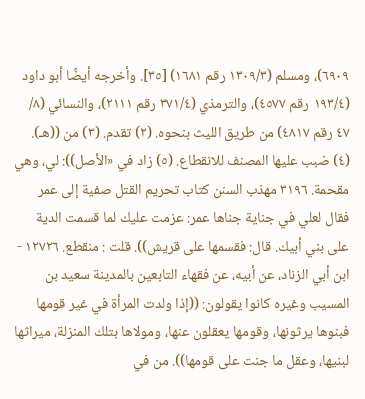٦٩٠٩)، ومسلم (١٣٠٩/٣ رقم ١٦٨١) [٣٥]. وأخرجه أيضًا أبو داود (١٩٣/٤ رقم ٤٥٧٧)، والترمذي (٣٧١/٤ رقم ٢١١١)، والنسائي (٨/ ٤٧ رقم ٤٨١٧) من طريق الليث بنحوه. (٢) تقدم. (٣) من ((هـ). (٤) ضبب عليها المصنف للانقطاع. (٥) زاد في «الأصل)): لي، وهي مقحمة. ٣١٩٦ مهذب السنن كتاب تحريم القتل صفية إلى عمر فقال لعلي في جناية جناها عمر: عزمت عليك لما قسمت الدية على بني أبيك. قال: فقسمها علی قریش)). قلت : منقطع. ١٢٧٢٦ - ابن أبي الزناد، عن أبيه، عن فقهاء التابعين بالمدينة سعيد بن المسيب وغيره كانوا يقولون: ((إذا ولدت المرأة في غير قومها فبنوها يرثونها، وقومها يعقلون عنها، ومولاها بتلك المنزلة، ميراثها لبنيها، وعقل ما جنت على قومها)). من في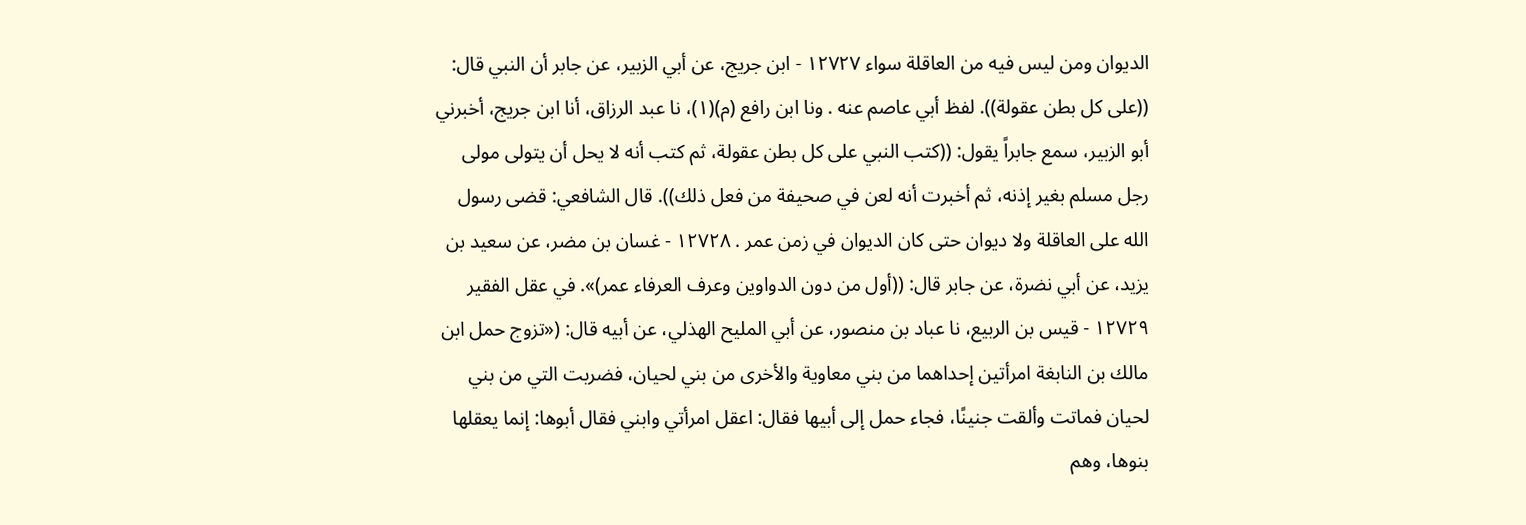الديوان ومن ليس فيه من العاقلة سواء ١٢٧٢٧ - ابن جريج، عن أبي الزبير، عن جابر أن النبي قال: ((على كل بطن عقولة)). لفظ أبي عاصم عنه . ونا ابن رافع (م)(١)، نا عبد الرزاق، أنا ابن جريج، أخبرني أبو الزبير، سمع جابراً يقول: ((كتب النبي على كل بطن عقولة، ثم كتب أنه لا يحل أن يتولى مولى رجل مسلم بغير إذنه، ثم أخبرت أنه لعن في صحيفة من فعل ذلك)). قال الشافعي: قضى رسول الله على العاقلة ولا ديوان حتى كان الديوان في زمن عمر . ١٢٧٢٨ - غسان بن مضر، عن سعيد بن يزيد، عن أبي نضرة، عن جابر قال: ((أول من دون الدواوين وعرف العرفاء عمر)». في عقل الفقير ١٢٧٢٩ - قيس بن الربيع، نا عباد بن منصور، عن أبي المليح الهذلي، عن أبيه قال: («تزوج حمل ابن مالك بن النابغة امرأتين إحداهما من بني معاوية والأخرى من بني لحيان، فضربت التي من بني لحيان فماتت وألقت جنينًا، فجاء حمل إلى أبيها فقال: اعقل امرأتي وابني فقال أبوها: إنما يعقلها بنوها، وهم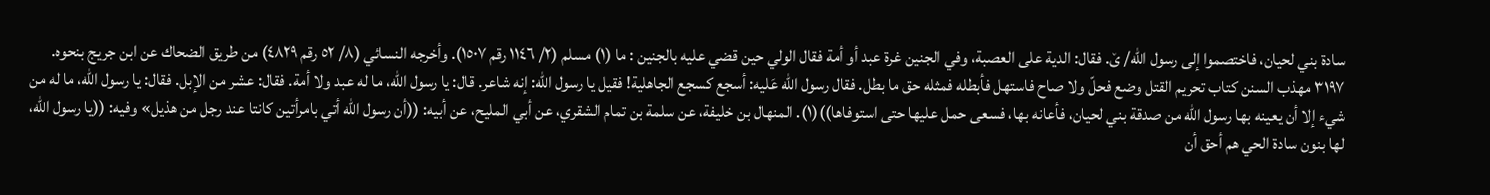سادة بني لحيان، فاختصموا إلى رسول الله/ ێ. فقال: الدية على العصبة، وفي الجنين غرة عبد أو أمة فقال الولي حين قضي عليه بالجنين : ما (١) مسلم (٢/ ١١٤٦ رقم ١٥٠٧). وأخرجه النسائي (٨/ ٥٢ رقم ٤٨٢٩) من طريق الضحاك عن ابن جريج بنحوه. ٣١٩٧ مهذب السنن كتاب تحريم القتل وضع فحلّ ولا صاح فاستهل فأبطله فمثله حق ما بطل. فقال رسول الله عَليه: أسجع كسجع الجاهلية! فقيل يا رسول الله: إنه شاعر. قال: يا رسول الله، ما له عبد ولا أمة. فقال: عشر من الإبل. فقال: يا رسول الله، ما له من شيء إلا أن يعينه بها رسول الله من صدقة بني لحيان، فأعانه بها، فسعى حمل عليها حتى استوفاها))(١). المنهال بن خليفة، عن سلمة بن تمام الشقري، عن أبي المليح، عن أبيه: ((أن رسول الله أتي بامرأتين كانتا عند رجل من هذيل» وفيه: ((يا رسول الله، لها بنون سادة الحي هم أحق أن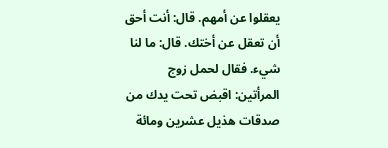يعقلوا عن أمهم. قال: أنت أحق أن تعقل عن أختك. قال: ما لنا شيء. فقال لحمل زوج المرأتين: اقبض تحت يدك من صدقات هذيل عشرين ومائة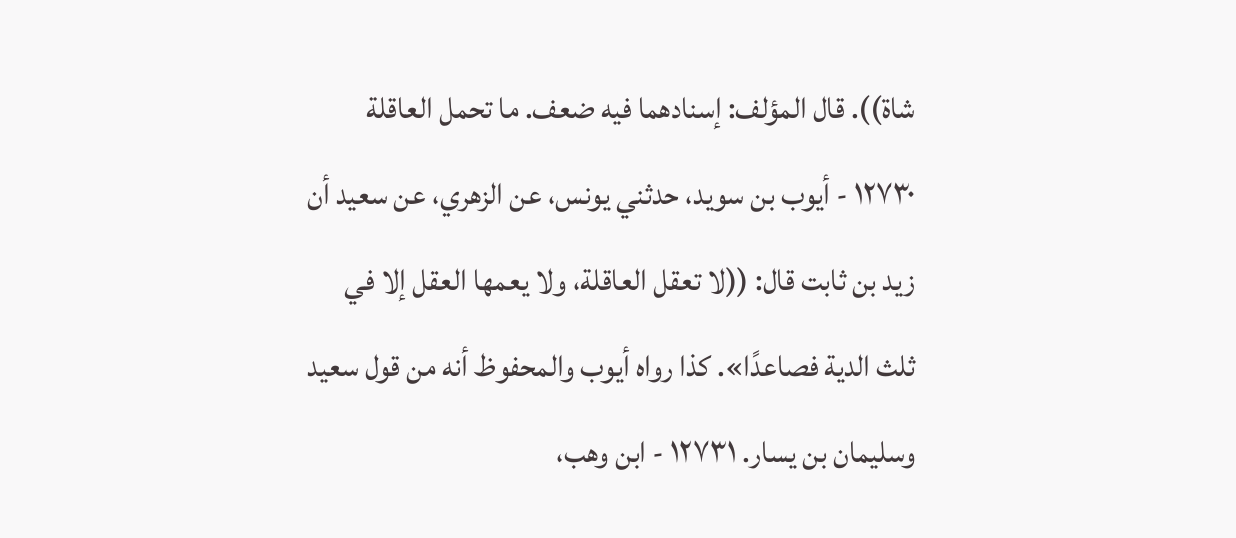شاة)). قال المؤلف: إسنادهما فيه ضعف. ما تحمل العاقلة ١٢٧٣٠ - أيوب بن سويد، حدثني يونس، عن الزهري، عن سعيد أن زيد بن ثابت قال: ((لا تعقل العاقلة، ولا يعمها العقل إلا في ثلث الدية فصاعدًا». كذا رواه أيوب والمحفوظ أنه من قول سعید وسلیمان بن يسار. ١٢٧٣١ - ابن وهب،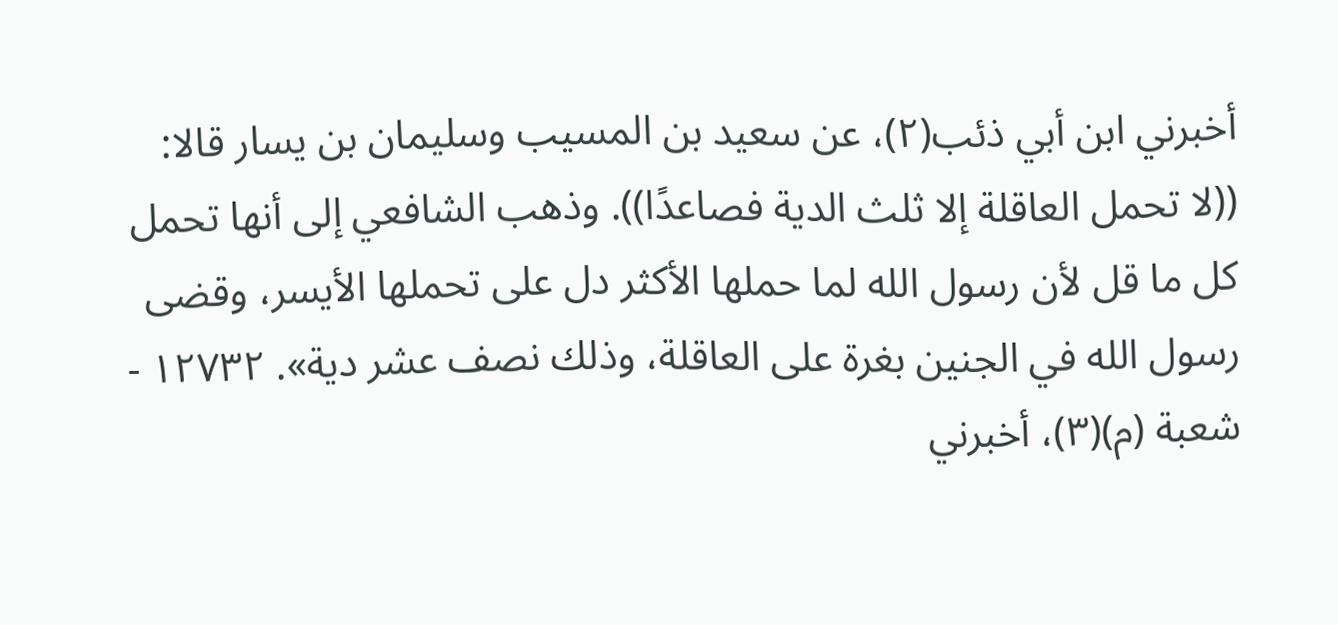أخبرني ابن أبي ذئب(٢)، عن سعيد بن المسيب وسليمان بن يسار قالا: ((لا تحمل العاقلة إلا ثلث الدية فصاعدًا)). وذهب الشافعي إلى أنها تحمل كل ما قل لأن رسول الله لما حملها الأكثر دل على تحملها الأيسر، وقضى رسول الله في الجنين بغرة على العاقلة، وذلك نصف عشر دیة». ١٢٧٣٢ - شعبة (م)(٣)، أخبرني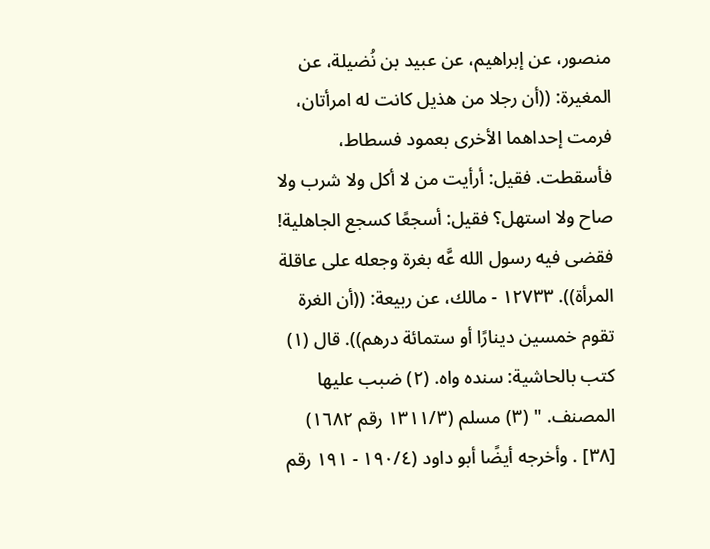منصور، عن إبراهيم، عن عبيد بن نُضيلة، عن المغيرة: ((أن رجلا من هذيل كانت له امرأتان، فرمت إحداهما الأخرى بعمود فسطاط، فأسقطت. فقيل: أرأيت من لا أكل ولا شرب ولا صاح ولا استهل؟ فقيل: أسجعًا كسجع الجاهلية! فقضى فيه رسول الله عَّه بغرة وجعله على عاقلة المرأة)). ١٢٧٣٣ - مالك، عن ربيعة: ((أن الغرة تقوم خمسين دينارًا أو ستمائة درهم)). قال (١) كتب بالحاشية: سنده واه. (٢) ضبب عليها المصنف. " (٣) مسلم (١٣١١/٣ رقم ١٦٨٢) [٣٨] . وأخرجه أيضًا أبو داود (١٩٠/٤ - ١٩١ رقم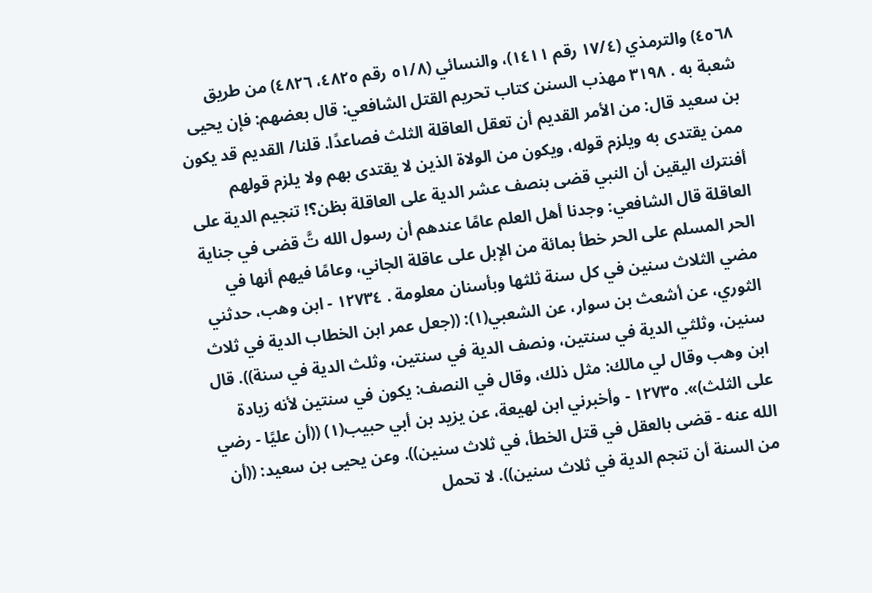٤٥٦٨) والترمذي (١٧/٤ رقم ١٤١١)، والنسائي (٥١/٨ رقم ٤٨٢٥، ٤٨٢٦) من طريق شعبة به . ٣١٩٨ مهذب السنن كتاب تحريم القتل الشافعي: قال بعضهم: فإن يحيى بن سعيد قال: من الأمر القديم أن تعقل العاقلة الثلث فصاعدًا. قلنا/ القديم قد يكون ممن يقتدى به ويلزم قوله، ويكون من الولاة الذين لا يقتدى بهم ولا يلزم قولهم أفنترك اليقين أن النبي قضى بنصف عشر الدية على العاقلة بظن؟! تنجيم الدية على العاقلة قال الشافعي: وجدنا أهل العلم عامًا عندهم أن رسول الله تَّ قضى في جناية الحر المسلم على الحر خطأ بمائة من الإبل على عاقلة الجاني، وعامًا فيهم أنها في مضي الثلاث سنين في كل سنة ثلثها وبأسنان معلومة . ١٢٧٣٤ - ابن وهب، حدثني الثوري، عن أشعث بن سوار، عن الشعبي(١): ((جعل عمر ابن الخطاب الدية في ثلاث سنين، وثلثي الدية في سنتين، ونصف الدية في سنتين، وثلث الدية في سنة)). قال ابن وهب وقال لي مالك: مثل ذلك، وقال في النصف: يكون في سنتين لأنه زيادة على الثلث)». ١٢٧٣٥ - وأخبرني ابن لهيعة، عن يزيد بن أبي حبيب(١) ((أن عليًا - رضي الله عنه - قضى بالعقل في قتل الخطأ، في ثلاث سنين)). وعن يحيى بن سعيد: ((أن من السنة أن تنجم الدية في ثلاث سنين)). لا تحمل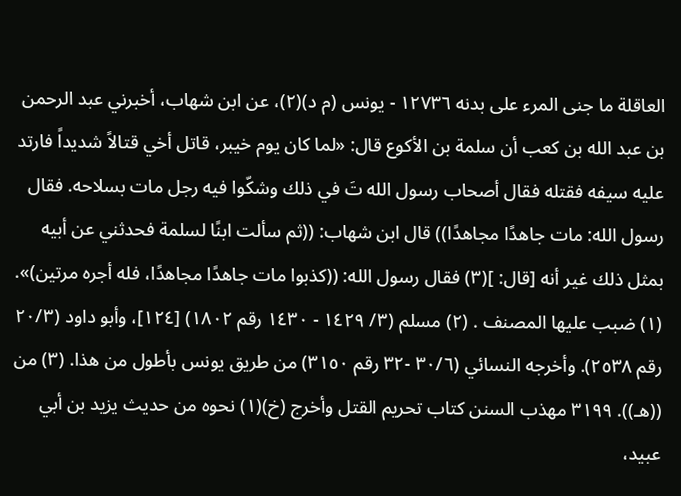العاقلة ما جنى المرء على بدنه ١٢٧٣٦ - يونس (م د)(٢)، عن ابن شهاب، أخبرني عبد الرحمن بن عبد الله بن كعب أن سلمة بن الأكوع قال: «لما کان یوم خيبر، قاتل أخي قتالاً شديداً فارتد عليه سيفه فقتله فقال أصحاب رسول الله تَ في ذلك وشكّوا فيه رجل مات بسلاحه. فقال رسول الله: مات جاهدًا مجاهدًا)) قال ابن شهاب: ((ثم سألت ابنًا لسلمة فحدثني عن أبيه بمثل ذلك غير أنه [قال: ](٣) فقال رسول الله: ((كذبوا مات جاهدًا مجاهدًا، فله أجره مرتين)». (١) ضبب عليها المصنف . (٢) مسلم (٣/ ١٤٢٩ - ١٤٣٠ رقم ١٨٠٢) [١٢٤]، وأبو داود (٢٠/٣ رقم ٢٥٣٨). وأخرجه النسائي (٣٠/٦ -٣٢ رقم ٣١٥٠) من طريق يونس بأطول من هذا. (٣) من ((هـ)). ٣١٩٩ مهذب السنن كتاب تحريم القتل وأخرج (خ)(١) نحوه من حديث يزيد بن أبي عبيد،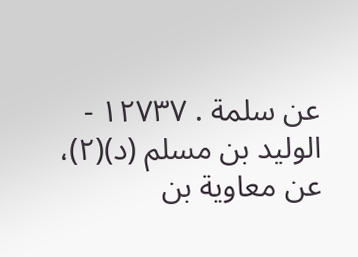عن سلمة . ١٢٧٣٧ - الوليد بن مسلم (د)(٢)، عن معاوية بن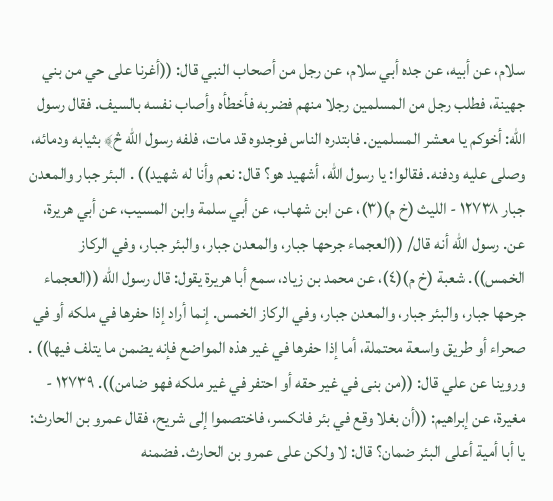سلام، عن أبيه، عن جده أبي سلام، عن رجل من أصحاب النبي قال: ((أغرنا على حي من بني جهينة، فطلب رجل من المسلمين رجلا منهم فضربه فأخطأه وأصاب نفسه بالسيف. فقال رسول الله: أخوكم يا معشر المسلمین. فابتدره الناس فوجدوه قد مات، فلفه رسول الله څ﴾ بثيابه ودمائه، وصلى عليه ودفنه. فقالوا: يا رسول الله، أشهيد هو؟ قال: نعم وأنا له شهيد)) . البئر جبار والمعدن جبار ١٢٧٣٨ - الليث (خ م)(٣)، عن ابن شهاب، عن أبي سلمة وابن المسيب، عن أبي هريرة، عن. رسول الله أنه قال/ ((العجماء جرحها جبار، والمعدن جبار، والبئر جبار، وفي الركاز الخمس)). شعبة (خ م)(٤)، عن محمد بن زياد، سمع أبا هريرة يقول: قال رسول الله ((العجماء جرحها جبار، والبئر جبار، والمعدن جبار، وفي الركاز الخمس. إنما أراد إذا حفرها في ملكه أو في صحراء أو طريق واسعة محتملة، أما إذا حفرها في غير هذه المواضع فإنه یضمن ما يتلف فيها)) . وروينا عن علي قال: ((من بنى في غير حقه أو احتفر في غیر ملکه فهو ضامن)). ١٢٧٣٩ - مغيرة، عن إبراهيم: ((أن بغلا وقع في بئر فانكسر، فاختصموا إلى شريح، فقال عمرو بن الحارث: يا أبا أمية أعلى البئر ضمان؟ قال: لا ولكن على عمرو بن الحارث. فضمنه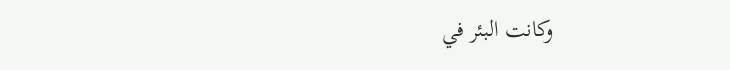وكانت البئر في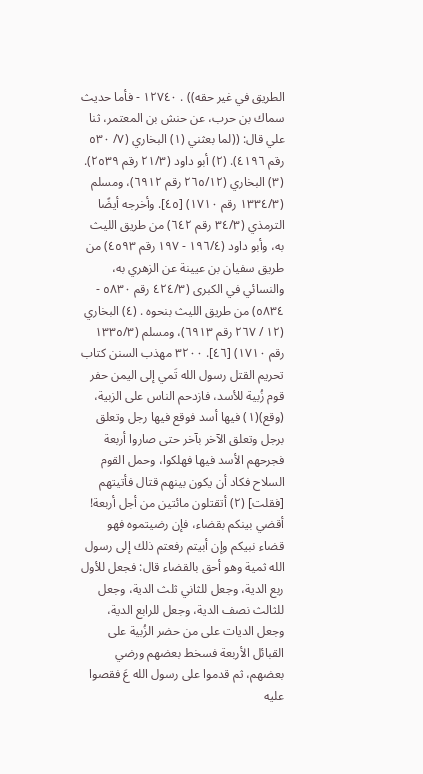الطريق في غير حقه)) . ١٢٧٤٠ - فأما حديث سماك بن حرب، عن حنش بن المعتمر، ثنا علي قال: ((لما بعثني (١) البخاري (٧/ ٥٣٠ رقم ٤١٩٦). (٢) أبو داود (٢١/٣ رقم ٢٥٣٩). (٣) البخاري (٢٦٥/١٢ رقم ٦٩١٢)، ومسلم (١٣٣٤/٣ رقم ١٧١٠) [٤٥]. وأخرجه أيضًا الترمذي (٣٤/٣ رقم ٦٤٢) من طريق الليث به، وأبو داود (١٩٦/٤ - ١٩٧ رقم ٤٥٩٣) من طريق سفيان بن عيينة عن الزهري به، والنسائي في الكبرى (٤٢٤/٣ رقم ٥٨٣٠ - ٥٨٣٤) من طريق الليث بنحوه . (٤) البخاري (١٢ / ٢٦٧ رقم ٦٩١٣)، ومسلم (١٣٣٥/٣ رقم ١٧١٠) [٤٦]. ٣٢٠٠ مهذب السنن كتاب تحريم القتل رسول الله تَمي إلى اليمن حفر قوم زُبية للأسد، فازدحم الناس على الزبية، (وقع)(١) فيها أسد فوقع فيها رجل وتعلق برجل وتعلق الآخر بآخر حتى صاروا أربعة فجرحهم الأسد فيها فهلكوا، وحمل القوم السلاح فكاد أن يكون بينهم قتال فأتيتهم [فقلت] (٢) أتقتلون مائتين من أجل أربعة! أقضي بينكم بقضاء، فإن رضيتموه فهو قضاء نبيكم وإن أبيتم رفعتم ذلك إلى رسول الله ثمية وهو أحق بالقضاء قال: فجعل للأول ربع الدية، وجعل للثاني ثلث الدية، وجعل للثالث نصف الدية، وجعل للرابع الدية، وجعل الديات على من حضر الزُبية على القبائل الأربعة فسخط بعضهم ورضي بعضهم، ثم قدموا على رسول الله عَ فقصوا عليه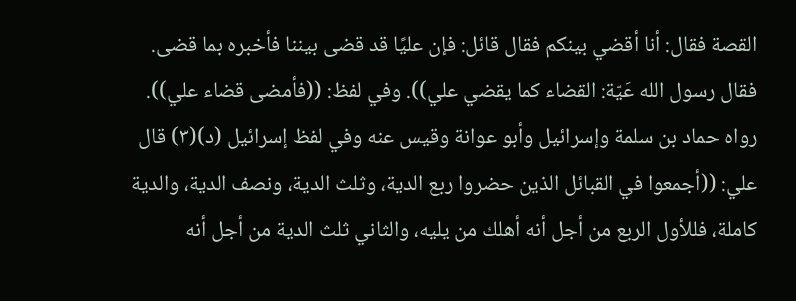القصة فقال: أنا أقضي بينكم فقال قائل: فإن عليًا قد قضى بيننا فأخبره بما قضى. فقال رسول الله عَيّة: القضاء كما يقضي علي)). وفي لفظ: ((فأمضى قضاء علي)). رواه حماد بن سلمة وإسرائيل وأبو عوانة وقيس عنه وفي لفظ إسرائيل (د)(٣) قال علي: ((أجمعوا في القبائل الذين حضروا ربع الدية، وثلث الدية، ونصف الدية، والدية كاملة، فللأول الربع من أجل أنه أهلك من يليه، والثاني ثلث الدية من أجل أنه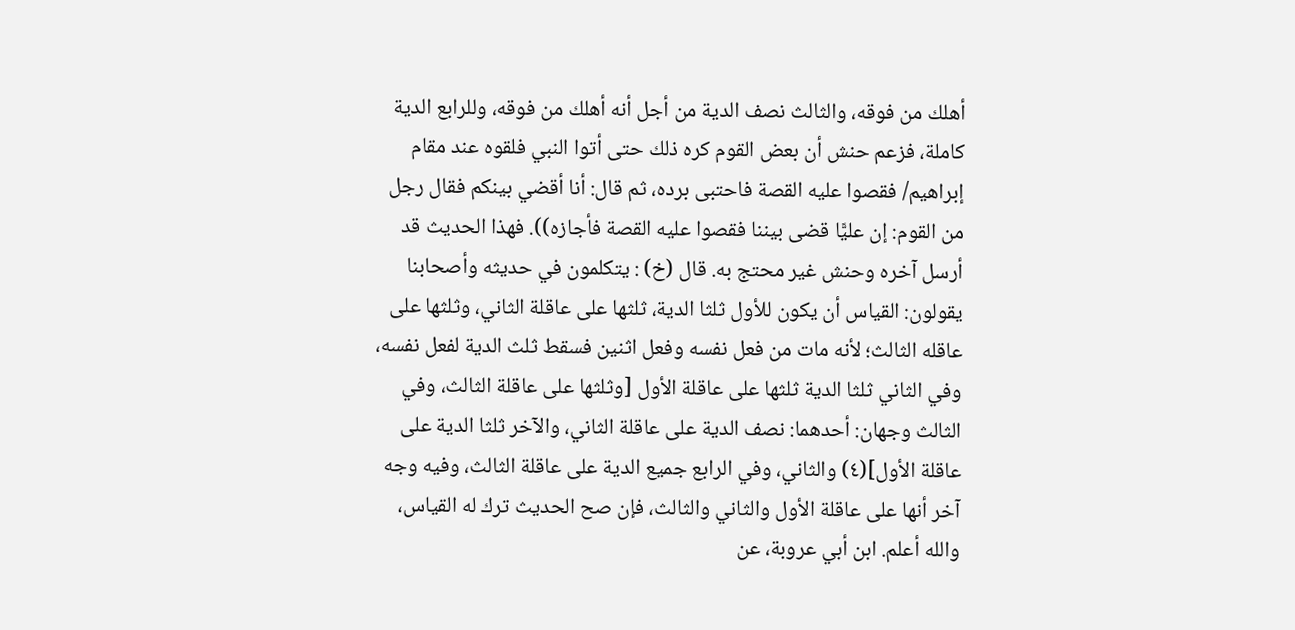أهلك من فوقه، والثالث نصف الدية من أجل أنه أهلك من فوقه، وللرابع الدية كاملة، فزعم حنش أن بعض القوم كره ذلك حتى أتوا النبي فلقوه عند مقام إبراهيم/ فقصوا عليه القصة فاحتبى برده، ثم قال: أنا أقضي بينكم فقال رجل من القوم: إن عليًّا قضى بيننا فقصوا عليه القصة فأجازه)). فهذا الحديث قد أرسل آخره وحنش غير محتج به. قال (خ) : يتكلمون في حديثه وأصحابنا يقولون: القياس أن يكون للأول ثلثا الدية، ثلثها على عاقلة الثاني، وثلثها على عاقله الثالث؛ لأنه مات من فعل نفسه وفعل اثنين فسقط ثلث الدية لفعل نفسه، وفي الثاني ثلثا الدية ثلثها على عاقلة الأول [وثلثها على عاقلة الثالث، وفي الثالث وجهان: أحدهما: نصف الدية على عاقلة الثاني، والآخر ثلثا الدية على عاقلة الأول](٤) والثاني، وفي الرابع جميع الدية على عاقلة الثالث، وفيه وجه آخر أنها على عاقلة الأول والثاني والثالث، فإن صح الحديث ترك له القياس، والله أعلم. ابن أبي عروبة، عن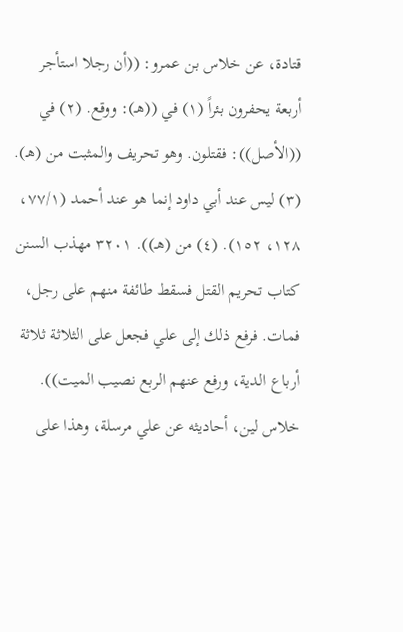قتادة، عن خلاس بن عمرو: ((أن رجلا استأجر أربعة يحفرون بئراً (١) في ((هـ): ووقع. (٢) في ((الأصل)): فقتلون. وهو تحريف والمثبت من (هـ). (٣) ليس عند أبي داود إنما هو عند أحمد (٧٧/١، ١٢٨، ١٥٢). (٤) من (هـ)). ٣٢٠١ مهذب السنن كتاب تحريم القتل فسقط طائفة منهم على رجل، فمات. فرفع ذلك إلى علي فجعل على الثلاثة ثلاثة أرباع الدية، ورفع عنهم الربع نصيب الميت)). خلاس لين، أحاديثه عن علي مرسلة، وهذا على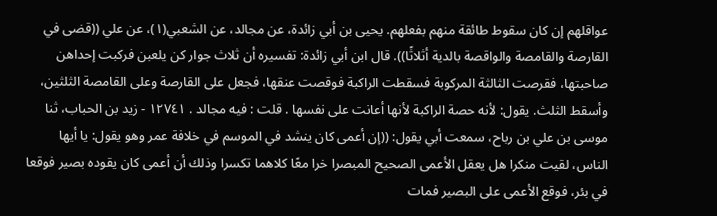عواقلهم إن كان سقوط طائقة منهم بفعلهم. يحيى بن أبي زائدة، عن مجالد، عن الشعبي(١)، عن علي ((قضى في القارصة والقامصة والواقصة بالدية أثلاثًا)). قال ابن أبي زائدة: تفسيره أن ثلاث جوار كن يلعبن فركبت إحداهن صاحبتها، فقرصت الثالثة المركوبة فسقطت الراكبة فوقصت عنقها، فجعل على القارصة وعلى القامصة الثلثين، وأسقط الثلث. يقول: لأنه حصة الراكبة لأنها أعانت على نفسها . قلت : فيه مجالد . ١٢٧٤١ - زيد بن الحباب، ثنا موسى بن علي بن رباح، سمعت أبي يقول: ((إن أعمى کان ینشد في الموسم في خلافة عمر وهو يقول: يا أيها الناس، لقيت منكرا هل يعقل الأعمى الصحيح المبصرا خرا معًا كلاهما تكسرا وذلك أن أعمى كان يقوده بصير فوقعا في بئر، فوقع الأعمى على البصير فمات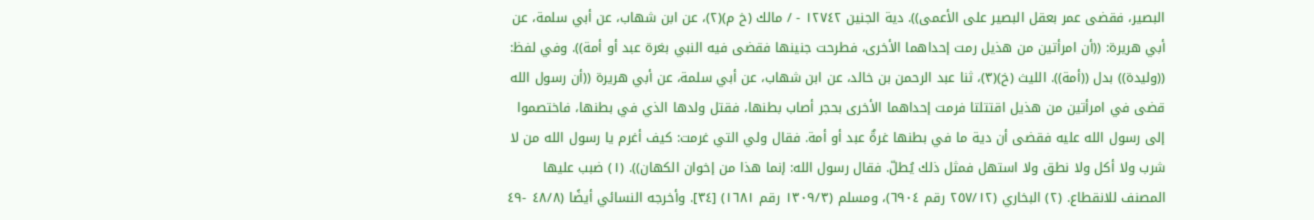البصير، فقضى عمر بعقل البصير على الأعمى)). دية الجنين ١٢٧٤٢ - / مالك (خ م)(٢)، عن ابن شهاب، عن أبي سلمة، عن أبي هريرة: ((أن امرأتين من هذيل رمت إحداهما الأخرى، فطرحت جنينها فقضى فيه النبي بغرة عبد أو أمة)). وفي لفظ: ((وليدة)) بدل ((أمة)). الليث (خ)(٣)، ثنا عبد الرحمن بن خالد، عن ابن شهاب، عن أبي سلمة، عن أبي هريرة ((أن رسول الله قضى في امرأتين من هذيل اقتتلتا فرمت إحداهما الأخرى بحجر أصاب بطنها، فقتل ولدها الذي في بطنها، فاختصموا إلى رسول الله عليه فقضى أن دية ما في بطنها غرةٌ عبد أو أمة. فقال ولي التي غرمت: كيف أغرم يا رسول الله من لا شرب ولا أكل ولا نطق ولا استهل فمثل ذلك يُطلّ. فقال رسول الله: إنما هذا من إخوان الكهان)). (١) ضبب عليها المصنف للانقطاع. (٢) البخاري (٢٥٧/١٢ رقم ٦٩٠٤)، ومسلم (١٣٠٩/٣ رقم ١٦٨١) [٣٤]. وأخرجه النسائي أيضًا (٤٨/٨ -٤٩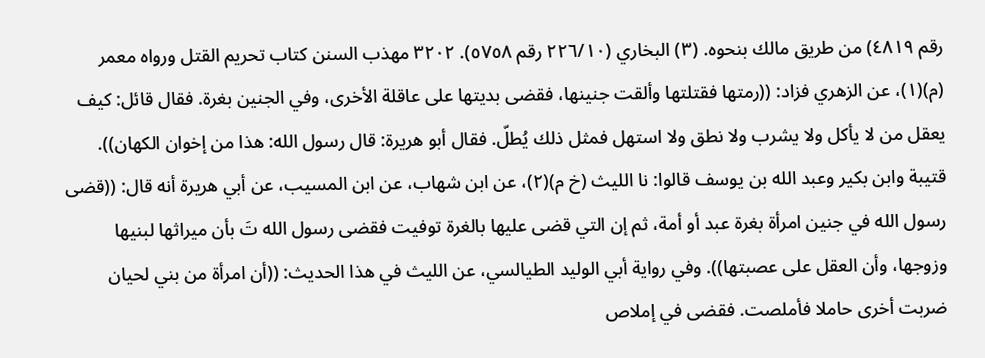رقم ٤٨١٩) من طريق مالك بنحوه. (٣) البخاري (٢٢٦/١٠ رقم ٥٧٥٨). ٣٢٠٢ مهذب السنن كتاب تحريم القتل ورواه معمر (م)(١)، عن الزهري فزاد: ((رمتها فقتلتها وألقت جنينها، فقضى بديتها على عاقلة الأخرى، وفي الجنين بغرة. فقال قائل: كيف يعقل من لا يأكل ولا يشرب ولا نطق ولا استهل فمثل ذلك يُطلّ. فقال أبو هريرة: قال رسول الله: هذا من إخوان الكهان)). قتيبة وابن بكير وعبد الله بن يوسف قالوا: نا الليث (خ م)(٢)، عن ابن شهاب، عن ابن المسيب، عن أبي هريرة أنه قال: ((قضى رسول الله في جنين امرأة بغرة عبد أو أمة، ثم إن التي قضى عليها بالغرة توفيت فقضى رسول الله تَ بأن ميراثها لبنيها وزوجها، وأن العقل على عصبتها)). وفي رواية أبي الوليد الطيالسي، عن الليث في هذا الحديث: ((أن امرأة من بني لحيان ضربت أخرى حاملا فأملصت. فقضى في إملاص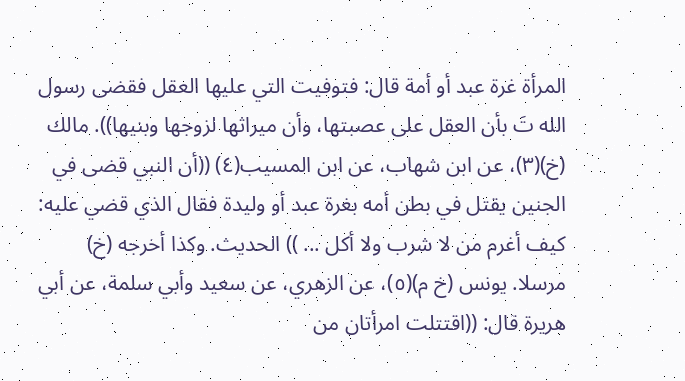المرأة غرة عبد أو أمة قال: فتوفيت التي عليها العقل فقضى رسول الله تَ بأن العقل على عصبتها، وأن ميراثها لزوجها وبنيها)). مالك (خ)(٣)، عن ابن شهاب، عن ابن المسيب(٤) ((أن النبي قضى في الجنين يقتل في بطن أمه بغرة عبد أو وليدة فقال الذي قضي عليه: كيف أغرم من لا شرب ولا أكل ... )) الحدیث. وكذا أخرجه (خ) مرسلا. يونس (خ م)(٥)، عن الزهري، عن سعيد وأبي سلمة، عن أبي هريرة قال: ((اقتتلت امرأتان من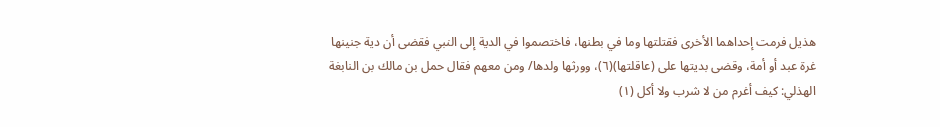هذيل فرمت إحداهما الأخرى فقتلتها وما في بطنها، فاختصموا في الدية إلى النبي فقضى أن دية جنينها غرة عبد أو أمة، وقضى بديتها على (عاقلتها)(٦)، وورثها ولدها/ ومن معهم فقال حمل بن مالك بن النابغة الهذلي: كيف أغرم من لا شرب ولا أكل (١)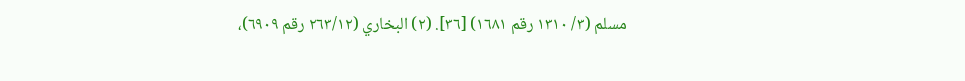مسلم (٣/ ١٣١٠ رقم ١٦٨١) [٣٦]. (٢) البخاري (٢٦٣/١٢ رقم ٦٩٠٩)،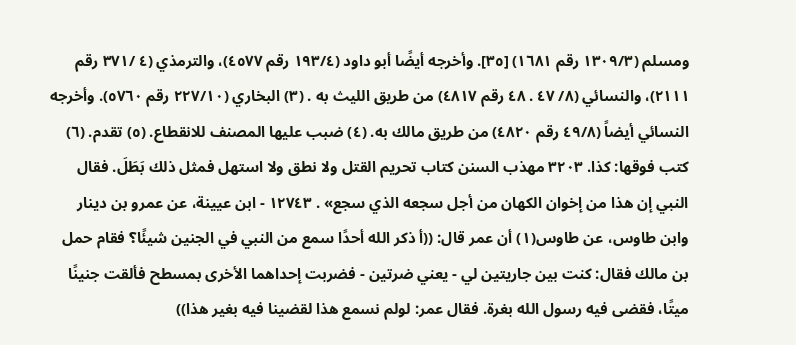ومسلم (١٣٠٩/٣ رقم ١٦٨١) [٣٥]. وأخرجه أيضًا أبو داود (١٩٣/٤ رقم ٤٥٧٧)، والترمذي (٤ /٣٧١ رقم ٢١١١)، والنسائي (٨/ ٤٧ . ٤٨ رقم ٤٨١٧) من طريق اللیث به . (٣) البخاري (٢٢٧/١٠ رقم ٥٧٦٠). وأخرجه النسائي أيضاً (٤٩/٨ رقم ٤٨٢٠) من طريق مالك به. (٤) ضبب عليها المصنف للانقطاع. (٥) تقدم. (٦) كتب فوقها: كذا. ٣٢٠٣ مهذب السنن كتاب تحريم القتل ولا نطق ولا استهل فمثل ذلك بَطَلَ. فقال النبي إن هذا من إخوان الكهان من أجل سجعه الذي سجع» . ١٢٧٤٣ - ابن عيينة، عن عمرو بن دينار وابن طاوس، عن طاوس(١) أن عمر قال: ((أ ذكر الله أحدًا سمع من النبي في الجنين شيئًا؟ فقام حمل بن مالك فقال: كنت بين جاريتين لي - يعني ضرتين - فضربت إحداهما الأخرى بمسطح فألقت جنينًا ميتًا، فقضى فيه رسول الله بغرة. فقال عمر: لولم نسمع هذا لقضينا فيه بغير هذا))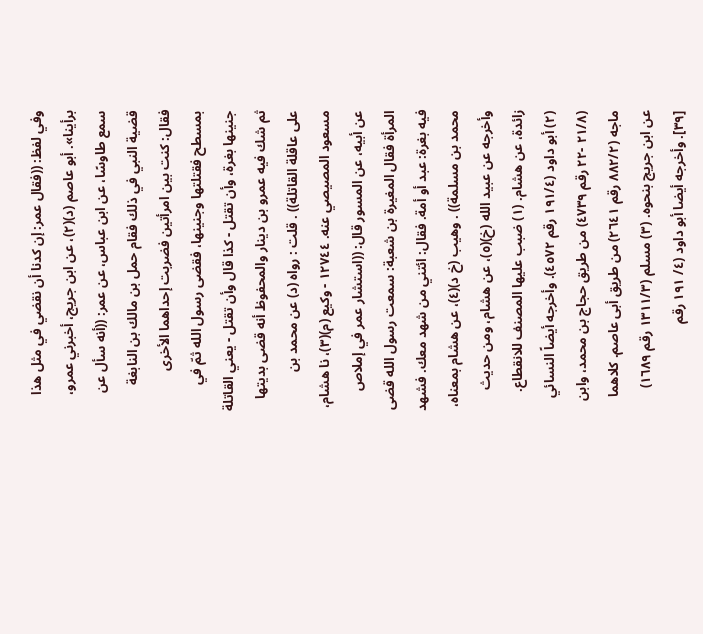وفي لفظ: ((فقال عمر: إن كدنا أن نقضي في مثل هذا برأينا». أبو عاصم (د)(٢)، عن ابن جريج، أخبرني عمرو، سمع طاوسًا، عن ابن عباس، عن عمر: ((أنه سأل عن قضية النبي في ذلك فقام حمل بن مالك بن النابغة فقال: كنت بین امرأتين فضربت إحداهما الأخرى بمسطح فقتلتها وجنينها، فقضى رسول الله ثمّ في جنينها بغرة، وأن تقتل - كذا قال وأن تقتل - يعني القاتلة ثم شك فيه عمرو بن دينار والمحفوظ أنه قضى بديتها على عاقلة القاتلة)) . قلت : رواه (د) عن محمد بن مسعود المصيصي عنه. ١٢٧٤٤ - وكيع (م)(٣)، نا هشام، عن أبيه، عن المسور قال: ((استشار عمر في إملاص المرأة فقال المغيرة بن شعبة: سمعت رسول الله قضى فيه بغرة: عبد أو أمة. فقال: ائتني من شهد معك. فشهد محمد بن مسلمة)) . وهيب (خ د)(٤)، عن هشام بمعناه، وأخرجه عن عبيد الله (خ)(٥)، عن هشام، ومن حدیث زائدة، عن هشام. (١) ضبب عليها المصنف للانقطاع. (٢) أبو داود (١٩١/٤ رقم ٤٥٧٢). وأخرجه أيضاً النسائي (٢١/٨ -٢٢ رقم ٤٧٣٩) من طريق حجاج بن محمد، وابن ماجه (٨٨٢/٢ رقم ٢٦٤١) من طريق أبى عاصم. كلاهما عن ابن جريج بنحوه. (٣) مسلم (١٣١١/٣ رقم ١٦٨٩) [٣٩]. وأخرجه أيضا أبو داود (٤/ ١٩١ رقم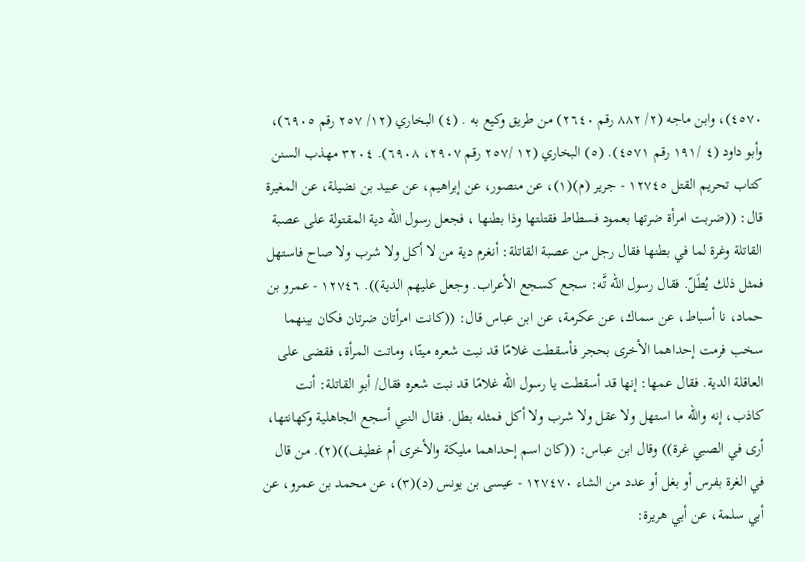٤٥٧٠)، وابن ماجه (٢/ ٨٨٢ رقم ٢٦٤٠) من طريق وكيع به . (٤) البخاري (١٢/ ٢٥٧ رقم ٦٩٠٥)، وأبو داود (٤ /١٩١ رقم ٤٥٧١). (٥) البخاري (١٢ /٢٥٧ رقم ٢٩٠٧، ٦٩٠٨). ٣٢٠٤ مهذب السنن كتاب تحريم القتل ١٢٧٤٥ - جرير (م)(١)، عن منصور، عن إبراهيم، عن عبيد بن نضيلة، عن المغيرة قال: ((ضربت امرأة ضرتها بعمود فسطاط فقتلتها وذا بطنها ، فجعل رسول الله دية المقتولة على عصبة القاتلة وغرة لما في بطنها فقال رجل من عصبة القاتلة: أنغرم دية من لا أكل ولا شرب ولا صاح فاستهل فمثل ذلك يُطَلّ. فقال رسول الله تَّه: سجع كسجع الأعراب. وجعل عليهم الدية)). ١٢٧٤٦ - عمرو بن حماد، نا أسباط، عن سماك، عن عكرمة، عن ابن عباس قال: ((كانت امرأتان ضرتان فكان بينهما سخب فرمت إحداهما الأخرى بحجر فأسقطت غلامًا قد نبت شعره ميتًا، وماتت المرأة، فقضى على العاقلة الدية. فقال عمها: إنها قد أسقطت يا رسول الله غلامًا قد نبت شعره فقال/ أبو القاتلة: أنت كاذب، إنه والله ما استهل ولا عقل ولا شرب ولا أكل فمثله بطل. فقال النبي أسجع الجاهلية وكهانتها، أرى في الصبي غرة)) وقال ابن عباس: ((كان اسم إحداهما مليكة والأخرى أم غطيف))(٢). من قال في الغرة بفرس أو بغل أو عدد من الشاء ١٢٧٤٧٠ - عيسى بن يونس (د)(٣)، عن محمد بن عمرو، عن أبي سلمة، عن أبي هريرة: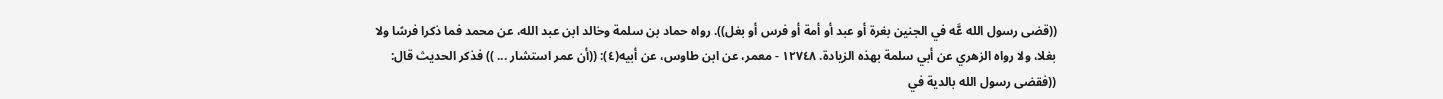((قضى رسول الله عَّه في الجنين بغرة أو عبد أو أمة أو فرس أو بغل)). رواه حماد بن سلمة وخالد ابن عبد الله، عن محمد فما ذكرا فرسًا ولا بغلا، ولا رواه الزهري عن أبي سلمة بهذه الزيادة. ١٢٧٤٨ - معمر، عن ابن طاوس، عن أبيه(٤): ((أن عمر استشار ... )) فذكر الحديث قال: ((فقضى رسول الله بالدية في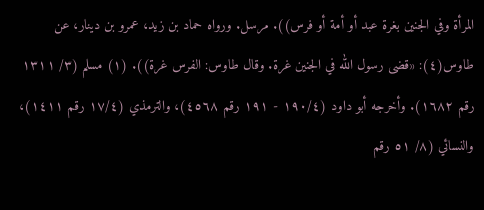المرأة وفي الجنين بغرة عبد أو أمة أو فرس)). مرسل. ورواه حماد بن زيد، عمرو بن دينار، عن طاوس(٤): «قضى رسول الله في الجنين غرة. وقال طاوس: الفرس غرة)). (١) مسلم (٣/ ١٣١١ رقم ١٦٨٢). وأخرجه أبو داود (١٩٠/٤ - ١٩١ رقم ٤٥٦٨)، والترمذي (١٧/٤ رقم ١٤١١)، والنسائي (٨/ ٥١ رقم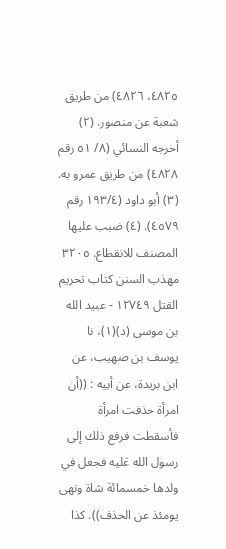٤٨٢٥، ٤٨٢٦) من طريق شعبة عن منصور. (٢) أخرجه النسائي (٨/ ٥١ رقم ٤٨٢٨) من طريق عمرو به. (٣) أبو داود (١٩٣/٤ رقم ٤٥٧٩). (٤) ضبب عليها المصنف للانقطاع. ٣٢٠٥ مهذب السنن كتاب تحريم القتل ١٢٧٤٩ - عبيد الله بن موسى (د)(١)، نا يوسف بن صهيب، عن ابن بريدة، عن أبيه : ((أن امرأة حذفت امرأة فأسقطت فرفع ذلك إلى رسول الله عَليه فجعل في ولدها خمسمائة شاة ونهى يومئذ عن الحذف)). كذا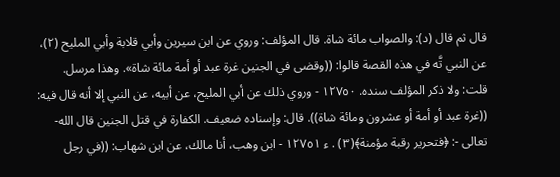قال ثم قال (د): والصواب مائة شاة. قال المؤلف: وروي عن ابن سيرين وأبي قلابة وأبي المليح (٢)، عن النبي تَّه في هذه القصة قالوا: ((وقضى في الجنين غرة عبد أو أمة مائة شاة». وهذا مرسل. قلت: ولا ذكر المؤلف سنده. ١٢٧٥٠ - وروي ذلك عن أبي المليح، عن أبيه، عن النبي إلا أنه قال فيه: ((غرة عبد أو أمة أو عشرون ومائة شاة)). قال: وإسناده ضعيف. الكفارة في قتل الجنين قال الله- تعالى -: ﴿فتحرير رقبة مؤمنة﴾(٣) . ء ١٢٧٥١ - ابن وهب، أنا مالك، عن ابن شهاب: ((في رجل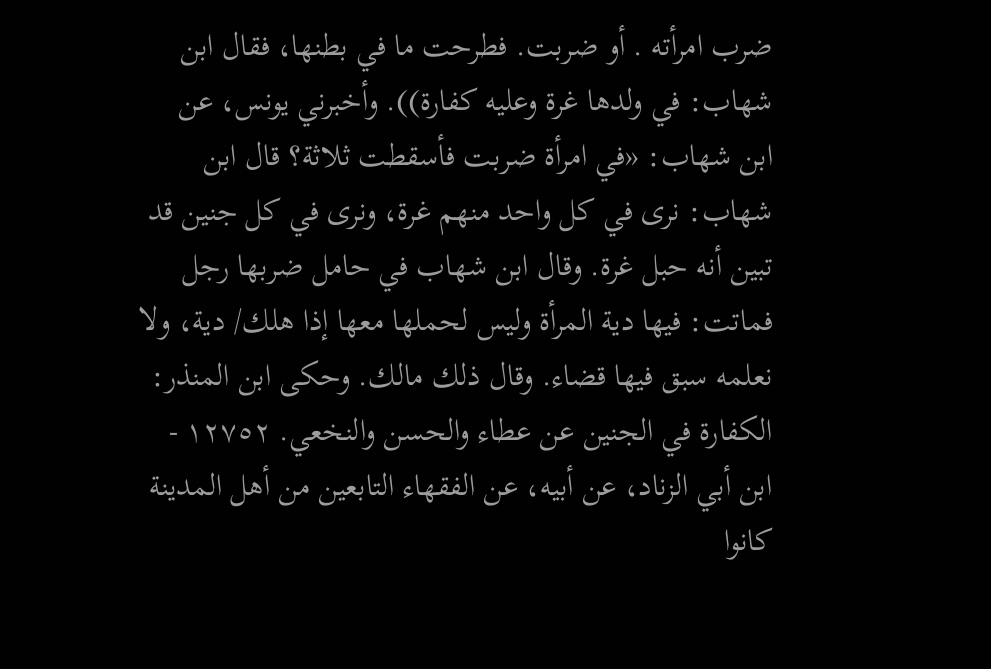ضرب امرأته . أو ضربت. فطرحت ما في بطنها، فقال ابن شهاب: في ولدها غرة وعليه كفارة)). وأخبرني يونس، عن ابن شهاب: «في امرأة ضربت فأسقطت ثلاثة؟ قال ابن شهاب: نرى في كل واحد منهم غرة، ونرى في كل جنين قد تبين أنه حبل غرة. وقال ابن شهاب في حامل ضربها رجل فماتت: فيها دية المرأة وليس لحملها معها إذا هلك/ دية، ولا نعلمه سبق فيها قضاء. وقال ذلك مالك. وحكى ابن المنذر: الكفارة في الجنين عن عطاء والحسن والنخعي. ١٢٧٥٢ - ابن أبي الزناد، عن أبيه، عن الفقهاء التابعين من أهل المدينة كانوا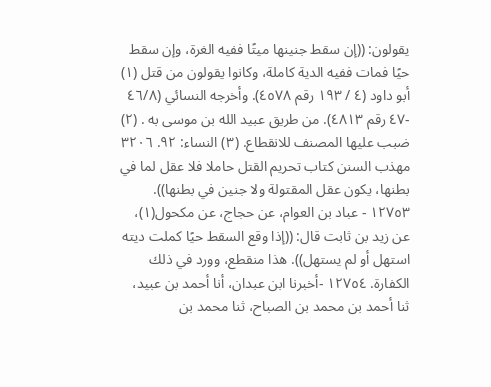يقولون: ((إن سقط جنينها ميتًا ففيه الغرة، وإن سقط حيًا فمات ففيه الدية كاملة، وكانوا يقولون من قتل (١) أبو داود (٤ / ١٩٣ رقم ٤٥٧٨). وأخرجه النسائي (٤٦/٨ -٤٧ رقم ٤٨١٣). من طريق عبيد الله بن موسى به . (٢) ضبب عليها المصنف للانقطاع. (٣) النساء: ٩٢. ٣٢٠٦ مهذب السنن كتاب تحريم القتل حاملا فلا عقل لما في بطنها، يكون عقل المقتولة ولا جنين في بطنها)). ١٢٧٥٣ - عباد بن العوام، عن حجاج، عن مكحول(١)، عن زيد بن ثابت قال: ((إذا وقع السقط حيًا كملت ديته استهل أو لم يستهل)). هذا منقطع، وورد في ذلك الكفارة. ١٢٧٥٤ -أخبرنا ابن عبدان، أنا أحمد بن عبيد، ثنا أحمد بن محمد بن الصباح، ثنا محمد بن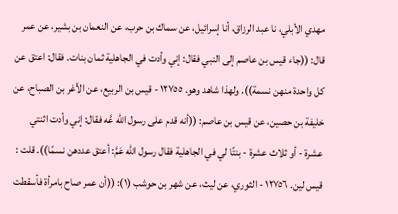مهدي الأبلي، نا عبد الرزاق، أنا إسرائيل، عن سماك بن حرب، عن النعمان بن بشير، عن عمر قال: ((جاء قيس بن عاصم إلى النبي فقال: إني وأدت في الجاهلية ثمان بنات. فقال: اعتق عن کل واحدة منهن نسمة)). ولهذا شاهد وهو. ١٢٧٥٥ - قيس بن الربيع، عن الأغر بن الصباح، عن خليفة بن حصين، عن قيس بن عاصم: ((أنه قدم على رسول الله عَّه فقال: إني وأدت اثنتي عشرة - أو ثلاث عشرة - بنتًا لي في الجاهلية فقال رسول الله عَمَّ: أعتق عددهن نسمًا)). قلت : قیس لین. ١٢٧٥٦ - الثوري، عن ليث، عن شهر بن حوشب (١): ((أن عمر صاح بامرأة فأسقطت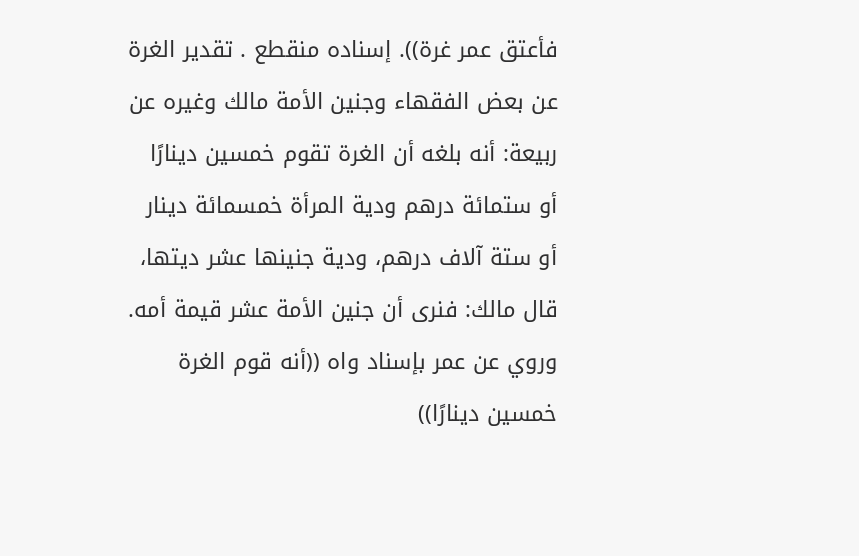فأعتق عمر غرة)). إسناده منقطع . تقدير الغرة عن بعض الفقهاء وجنين الأمة مالك وغيره عن ربيعة: أنه بلغه أن الغرة تقوم خمسين دينارًا أو ستمائة درهم ودية المرأة خمسمائة دينار أو ستة آلاف درهم، ودية جنينها عشر ديتها، قال مالك: فنرى أن جنين الأمة عشر قيمة أمه. وروي عن عمر بإسناد واه ((أنه قوم الغرة خمسين دينارًا))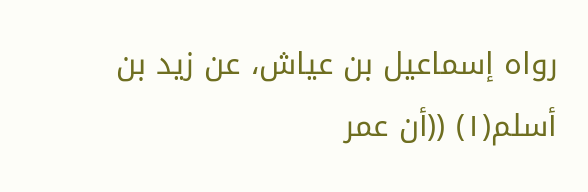رواه إسماعيل بن عياش، عن زيد بن أسلم(١) ((أن عمر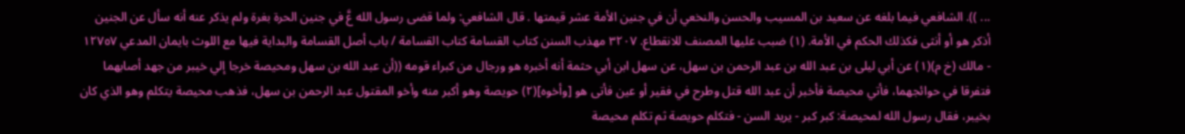... )). الشافعي فيما بلغه عن سعيد بن المسيب والحسن والنخعي أن في جنين الأمة عشر قيمتها . قال الشافعي: ولما قضى رسول الله عَّ في جنين الحرة بغرة ولم يذكر عنه أنه سأل عن الجنين أذكر هو أو أنثى فكذلك الحكم في الأمة. (١) ضبب عليها المصنف للانقطاع. ٣٢٠٧ مهذب السنن كتاب القسامة كتاب القسامة / باب أصل القسامة والبداية فيها مع اللوث بايمان المدعي ١٢٧٥٧ - مالك (خ م)(١) عن أبي ليلى بن عبد الله بن عبد الرحمن بن سهل، عن سهل ابن أبي حثمة أنه أخبره هو ورجال من كبراء قومه ((أن عبد الله بن سهل ومحيصة خرجا إلي خيبر من جهد أصابهما فتفرقا في حوائجهما، فأتي محيصة فأخبر أن عبد الله قتل وطرح في فقير أو عين فأتى هو [وأخوه](٢) حويصة وهو أكبر منه وأخو المقتول عبد الرحمن بن سهل، فذهب محيصة يتكلم وهو الذي كان بخيبر، فقال رسول الله لمحيصة: كبر كبر - يريد السن - فتكلم حويصة ثم تكلم محيصة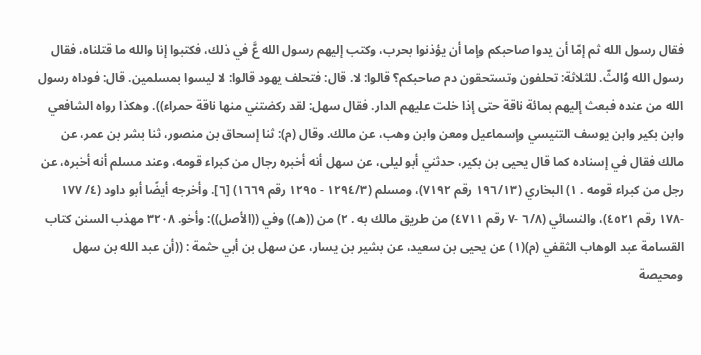فقال رسول الله ثم إمّا أن يدوا صاحبكم وإما أن يؤذنوا بحرب، وكتب إليهم رسول الله عَّ في ذلك، فكتبوا إنا والله ما قتلناه، فقال رسول الله وُالثّ. للثلاثة: تحلفون وتستحقون دم صاحبكم؟ قالوا: لا. قال: فتحلف يهود قالوا: لا ليسوا بمسلمين. قال: فوداه رسول الله من عنده فبعث إليهم بمائة ناقة حتى إذا خلت عليهم الدار. فقال سهل: لقد ركضتني منها ناقة حمراء)). وهكذا رواه الشافعي وابن بكير وابن يوسف التنيسي وإسماعيل ومعن وابن وهب، عن مالك. وقال (م): ثنا إسحاق بن منصور، ثنا بشر بن عمر، عن مالك فقال في إسناده كما قال يحيى بن بكير، حدثني أبو ليلى، عن سهل أنه أخبره رجال من كبراء قومه، وعند مسلم أنه أخبره، عن رجل من كبراء قومه . ١) البخاري (١٩٦/١٣ رقم ٧١٩٢)، ومسلم (١٢٩٤/٣ - ١٢٩٥ رقم ١٦٦٩) [٦]. وأخرجه أيضًا أبو داود (٤/ ١٧٧ -١٧٨ رقم ٤٥٢١)، والنسائي (٦/٨ -٧ رقم ٤٧١١) من طريق مالك به . ٢) من ((هـ)) وفي ((الأصل)): وأخو. ٣٢٠٨ مهذب السنن كتاب القسامة عبد الوهاب الثقفي (م)(١) عن يحيى بن سعيد، عن بشير بن يسار، عن سهل بن أبي حثمة : ((أن عبد الله بن سهل ومحيصة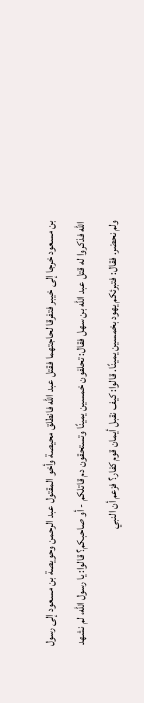بن مسعود خرجا إلى خيبر فتفرقا لحاجتهما فقتل عبد الله فانطلق محيصة وأخو المقتول عبد الرحمن وحويصة بن مسعود إلى رسول الله فذكروا له قتل عبد الله بن سهل فقال: تحلفون خمسين يمينًا وتستحقون دم قاتلكم - أو صاحبكم؟ قالوا: يا رسول الله، لم نشهد ولم نحضر. فقال: فتبرئكم يهود بخمسين يمينًا. قالوا: كيف نقبل أيمان قوم كفار؟ فزعم أن النبي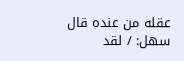عقله من عنده قال سهل: / لقد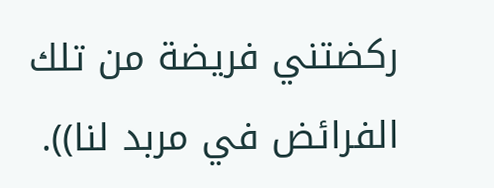ركضتني فريضة من تلك الفرائض في مربد لنا)).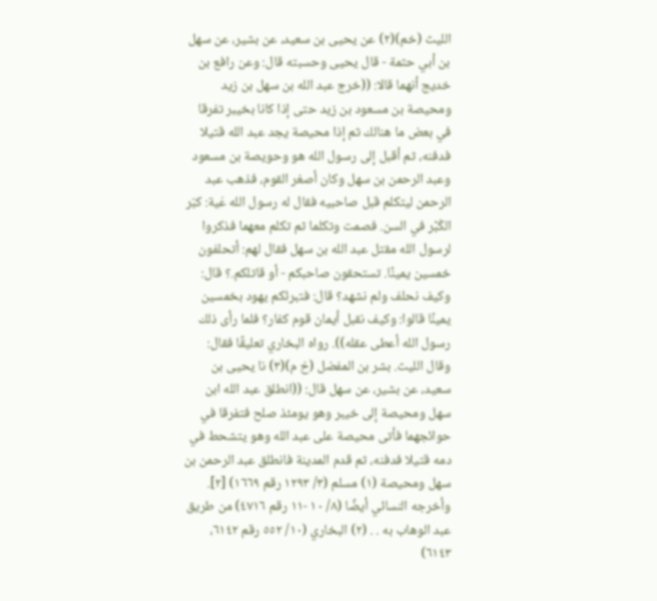الليث (خم)(٢) عن يحيى بن سعيد، عن بشير، عن سهل بن أبي حثمة - قال يحيى وحسبته قال: وعن رافع بن خديج أنهما قالا: ((خرج عبد الله بن سهل بن زيد ومحيصة بن مسعود بن زيد حتى إذا كانا بخيبر تفرقا في بعض ما هنالك ثم إذا محيصة يجد عبد الله قتيلا فدفنه، ثم أقبل إلى رسول الله هو وحويصة بن مسعود وعبد الرحمن بن سهل وكان أصغر القوم، فذهب عبد الرحمن ليتكلم قبل صاحبيه فقال له رسول الله عَية: كبّر الكُبْر في السن. فصمت وتكلما ثم تكلم معهما فذكروا لرسول الله مقتل عبد الله بن سهل فقال لهم: أتحلفون خمسين يمينًا. تستحقون صاحبكم - أو قاتلكم.؟ قال: وكيف نحلف ولم نشهد؟ قال: فتبرئكم يهود بخمسين يمينًا قالوا: وكيف نقبل أيمان قوم كفار؟ فلما رأى ذلك رسول الله أعطى عقله)). رواه البخاري تعليقًا فقال: وقال الليث. بشر بن المفضل (خ م)(٣) نا يحيى بن سعيد، عن بشير، عن سهل قال: ((انطلق عبد الله ابن سهل ومحيصة إلى خيبر وهو يومئذ صلح فتفرقا في حوائجهما فأتى محيصة على عبد الله وهو يتشحط في دمه قتيلا فدفنه، ثم قدم المدينة فانطلق عبد الرحمن بن سهل ومحيصة (١) مسلم (٣/ ١٢٩٣ رقم ١٦٦٩) [٢]. وأخرجه النسائي أيضًا (٨/ ١٠ -١١ رقم ٤٧١٦) من طريق عبد الوهاب به . . (٢) البخاري (١٠/ ٥٥٢ رقم ٦١٤٢، ٦١٤٣)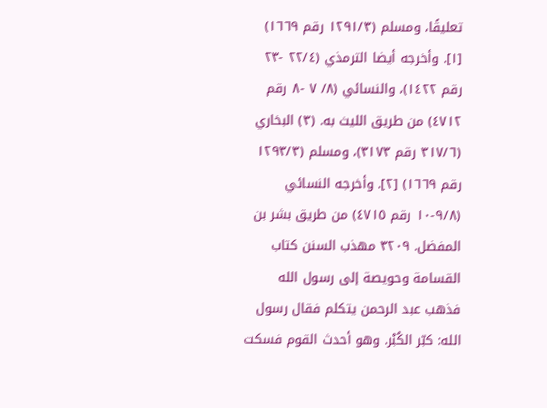تعليقًا، ومسلم (١٢٩١/٣ رقم ١٦٦٩) [١]. وأخرجه أيضا الترمذي (٢٢/٤ -٢٣ رقم ١٤٢٢)، والنسائي (٨/ ٧ -٨ رقم ٤٧١٢) من طريق اللیث به. (٣) البخاري (٣١٧/٦ رقم ٣١٧٣)، ومسلم (١٢٩٣/٣ رقم ١٦٦٩) [٢]. وأخرجه النسائي (٩/٨-١٠ رقم ٤٧١٥) من طريق بشر بن المفضل. ٣٢٠٩ مهذب السنن كتاب القسامة وحويصة إلى رسول الله فذهب عبد الرحمن يتكلم فقال رسول الله: كبّر الكُبْر. وهو أحدث القوم فسكت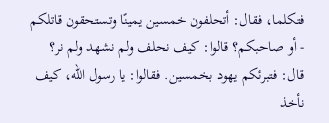فتكلما، فقال: أتحلفون خمسين يمينًا وتستحقون قاتلكم - أو صاحبكم؟ قالوا: كيف نحلف ولم نشهد ولم نر؟ قال: فتبرئكم يهود بخمسين. فقالوا: يا رسول الله، کیف نأخذ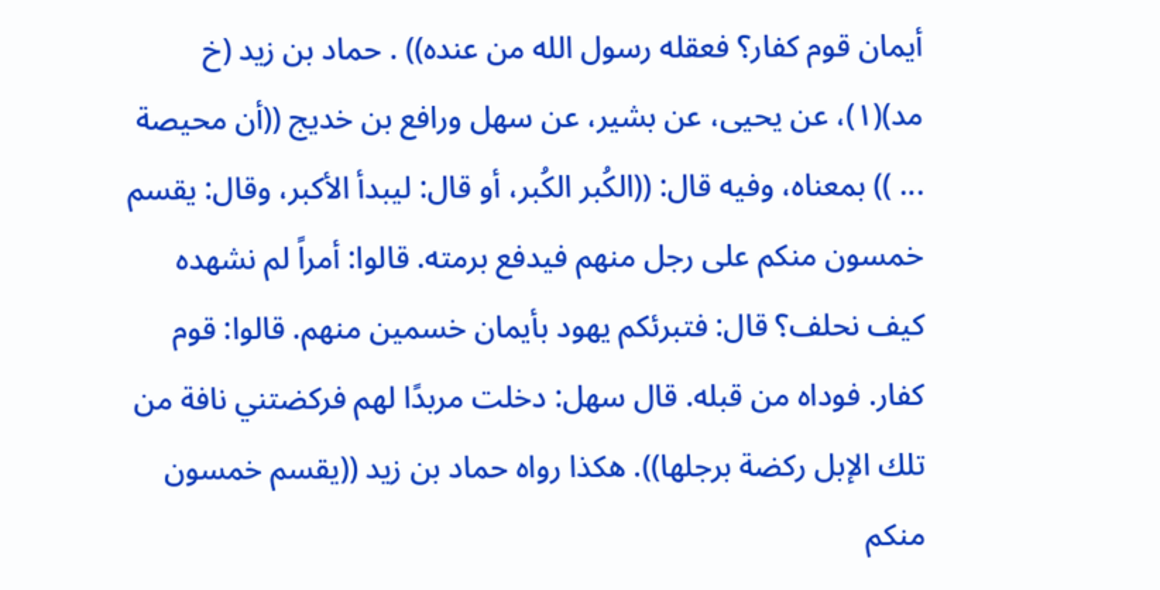أیمان قوم کفار؟ فعقله رسول الله من عنده)) . حماد بن زيد (خ مد)(١)، عن يحيى، عن بشير، عن سهل ورافع بن خديج ((أن محيصة ... )) بمعناه، وفيه قال: ((الكُبر الكُبر، أو قال: ليبدأ الأكبر، وقال: يقسم خمسون منكم على رجل منهم فيدفع برمته. قالوا: أمراً لم نشهده كيف نحلف؟ قال: فتبرئكم يهود بأيمان خسمين منهم. قالوا: قوم كفار. فوداه من قبله. قال سهل: دخلت مربدًا لهم فركضتني نافة من تلك الإبل ركضة برجلها)). هكذا رواه حماد بن زيد ((يقسم خمسون منكم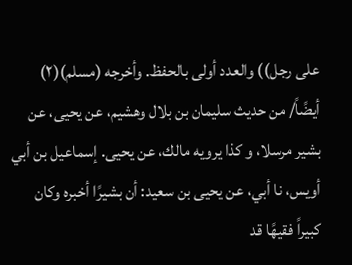على رجل)) والعدد أولى بالحفظ. وأخرجه (مسلم)(٢) أيضًاً/ من حديث سليمان بن بلال وهشیم، عن یحیی، عن بشیر مرسلا، و کذا یرویه مالك، عن یحیی. إسماعيل بن أبي أويس، نا أبي، عن يحيى بن سعيد: أن بشيرًا أخبره وكان كبيراً فقيهًا قد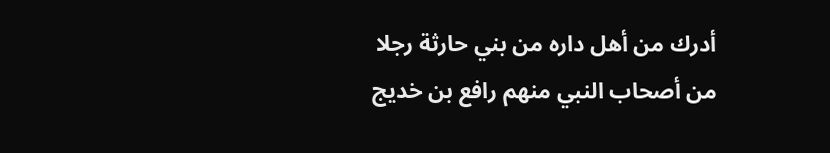أدرك من أهل داره من بني حارثة رجلا من أصحاب النبي منهم رافع بن خديج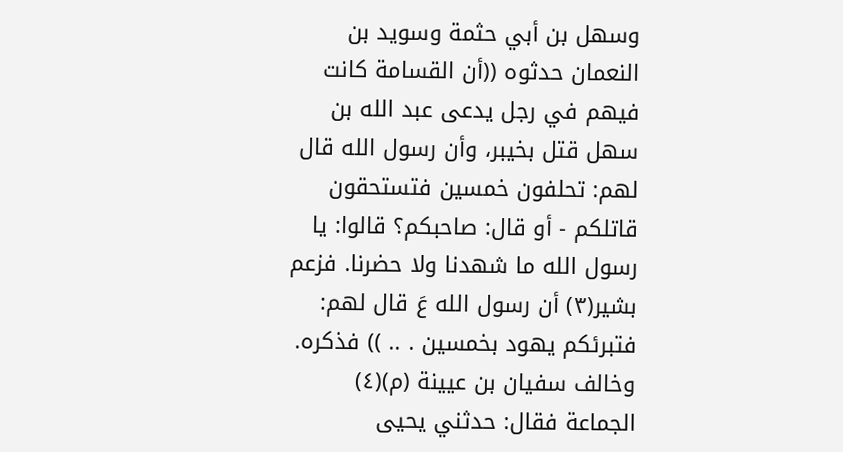وسهل بن أبي حثمة وسويد بن النعمان حدثوه ((أن القسامة كانت فيهم في رجل يدعى عبد الله بن سهل قتل بخيبر، وأن رسول الله قال لهم: تحلفون خمسين فتستحقون قاتلكم - أو قال: صاحبكم؟ قالوا: يا رسول الله ما شهدنا ولا حضرنا. فزعم بشير(٣) أن رسول الله عَ قال لهم: فتبرئكم یهود بخمسین . .. )) فذكره. وخالف سفيان بن عيينة (م)(٤) الجماعة فقال: حدثني يحيى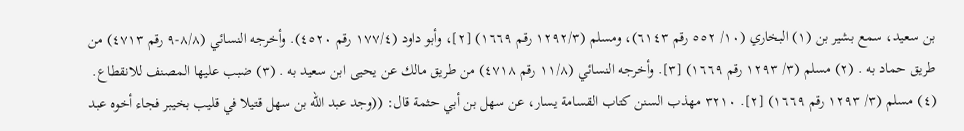بن سعيد، سمع بشير بن (١) البخاري (١٠/ ٥٥٢ رقم ٦١٤٣)، ومسلم (١٢٩٢/٣ رقم ١٦٦٩) [٢]، وأبو داود (١٧٧/٤ رقم ٤٥٢٠). وأخرجه النسائي (٨/٨-٩ رقم ٤٧١٣) من طريق حماد به . (٢) مسلم (٣/ ١٢٩٣ رقم ١٦٦٩) [٣]. وأخرجه النسائي (١١/٨ رقم ٤٧١٨) من طريق مالك عن يحيى ابن سعيد به . (٣) ضبب عليها المصنف للانقطاع. (٤) مسلم (٣/ ١٢٩٣ رقم ١٦٦٩) [٢]. ٣٢١٠ مهذب السنن كتاب القسامة يسار، عن سهل بن أبي حثمة قال: ((وجد عبد الله بن سهل قتيلا في قليب بخيبر فجاء أخوه عبد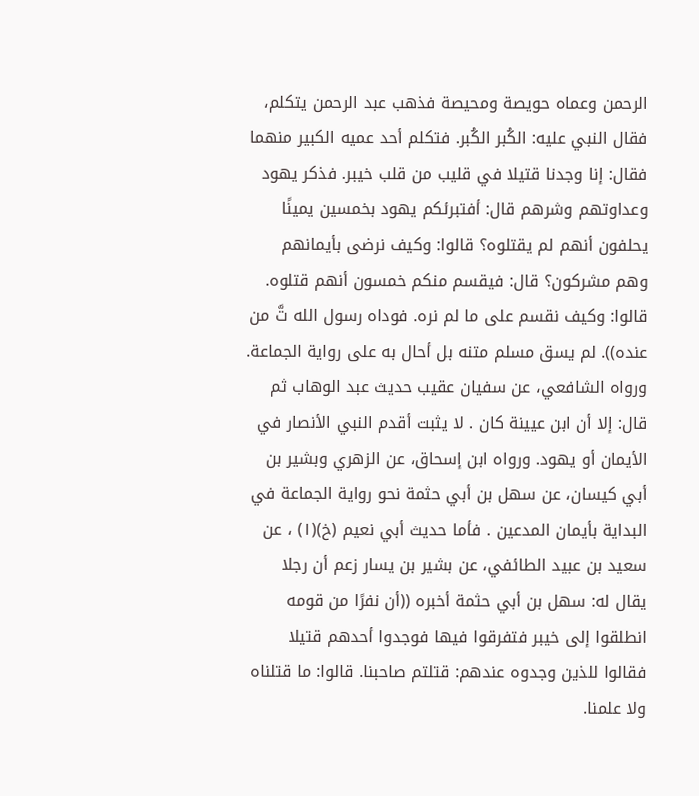الرحمن وعماه حويصة ومحيصة فذهب عبد الرحمن يتكلم، فقال النبي عليه: الكُبر الكُبر. فتكلم أحد عميه الكبير منهما فقال: إنا وجدنا قتيلا في قليب من قلب خيبر. فذكر يهود وعداوتهم وشرهم قال: أفتبرئكم يهود بخمسين يمينًا يحلفون أنهم لم يقتلوه؟ قالوا: وكيف نرضى بأيمانهم وهم مشركون؟ قال: فيقسم منكم خمسون أنهم قتلوه. قالوا: وكيف نقسم على ما لم نره. فوداه رسول الله تَّ من عنده)). لم يسق مسلم متنه بل أحال به على رواية الجماعة. ورواه الشافعي، عن سفيان عقيب حديث عبد الوهاب ثم قال: إلا أن ابن عيينة كان . لا يثبت أقدم النبي الأنصار في الأيمان أو يهود. ورواه ابن إسحاق، عن الزهري وبشير بن أبي كيسان، عن سهل بن أبي حثمة نحو رواية الجماعة في البداية بأيمان المدعين . فأما حديث أبي نعيم (خ)(١) ، عن سعيد بن عبيد الطائفي، عن بشير بن يسار زعم أن رجلا يقال له: سهل بن أبي حثمة أخبره ((أن نفرًا من قومه انطلقوا إلى خيبر فتفرقوا فيها فوجدوا أحدهم قتيلا فقالوا للذين وجدوه عندهم: قتلتم صاحبنا. قالوا: ما قتلناه ولا علمنا.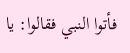فأتوا النبي فقالوا: يا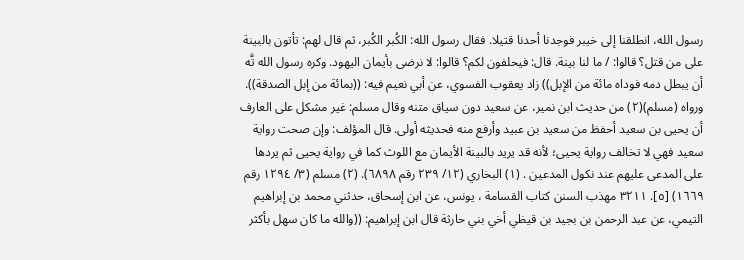رسول الله، انطلقنا إلى خيبر فوجدنا أحدنا قتيلا. فقال رسول الله: الكُبر الكُبر، ثم قال لهم: تأتون بالبينة على من قتل؟ قالوا: / ما لنا بينة. قال: فيحلفون لكم؟ قالوا: لا نرضى بأيمان اليهود. وكره رسول الله تَّه أن يبطل دمه فوداه مائة من الإبل)) زاد يعقوب الفسوي، عن أبي نعيم فيه: ((بمائة من إبل الصدقة)). ورواه (مسلم)(٢) من حديث ابن نمير، عن سعيد دون سياق متنه وقال مسلم: غير مشكل على العارف أن يحيى بن سعيد أحفظ من سعيد بن عبيد وأرفع منه فحديثه أولى. قال المؤلف: وإن صحت رواية سعيد فهي لا تخالف رواية يحيى؛ لأنه قد یرید بالبينة الأيمان مع اللوث كما في رواية یحیی ثم يردها على المدعى عليهم عند نكول المدعين . (١) البخاري (١٢/ ٢٣٩ رقم ٦٨٩٨). (٢) مسلم (٣/ ١٢٩٤ رقم ١٦٦٩) [٥]. ٣٢١١ مهذب السنن كتاب القسامة ، يونس، عن ابن إسحاق، حدثني محمد بن إبراهيم التيمي، عن عبد الرحمن بن بجيد بن قيظي أخي بني حارثة قال ابن إبراهيم: ((والله ما كان سهل بأكثر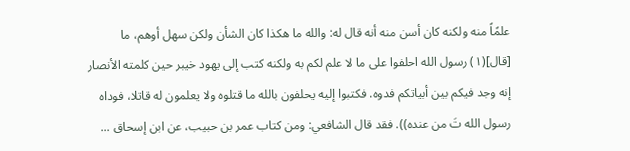علمًاً منه ولكنه كان أسن منه أنه قال له: والله ما هكذا كان الشأن ولكن سهل أوهم، ما [قال](١) رسول الله احلفوا على ما لا علم لكم به ولكنه كتب إلى يهود خيبر حين كلمته الأنصار إنه وجد فيكم بين أبياتكم فدوه. فكتبوا إليه يحلفون بالله ما قتلوه ولا يعلمون له قاتلا، فوداه رسول الله تَ من عنده)). فقد قال الشافعي: ومن كتاب عمر بن حبيب، عن ابن إسحاق ...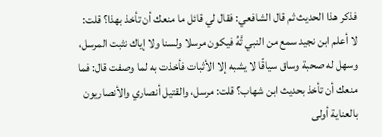فذكر هذا الحديث ثم قال الشافعي: فقال لي قائل ما منعك أن تأخذ بهذا؟ قلت: لا أعلم ابن نجيد سمع من النبي تَّهُ فيكون مرسلا ولسنا ولا إياك نثبت المرسل، وسهل له صحبة وساق سياقًا لا يشبه إلا الأثبات فأخذت به لما وصفت قال: فما منعك أن تأخذ بحديث ابن شهاب؟ قلت: مرسل، والقتيل أنصاري والأنصاريون بالعناية أولى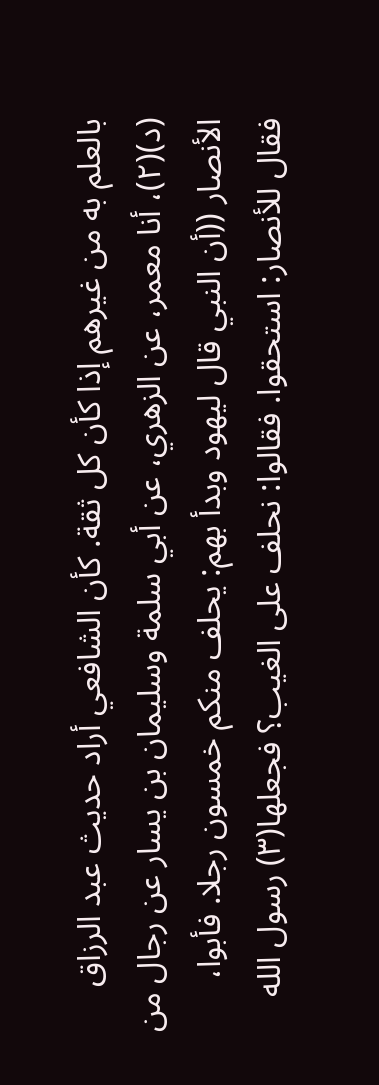بالعلم به من غيرهم إذا كأن كل ثقة. كأن الشافعي أراد حديث عبد الرزاق (د)(٢)، أنا معمر، عن الزهري، عن أبي سلمة وسليمان بن يسار عن رجال من الأنصار ((أن النبي قال ليهود وبدأ بهم: يحلف منكم خمسون رجلا. فأبوا، فقال للأنصار: استحقوا. فقالوا: نحلف على الغيب؟ فجعلها(٣) رسول الله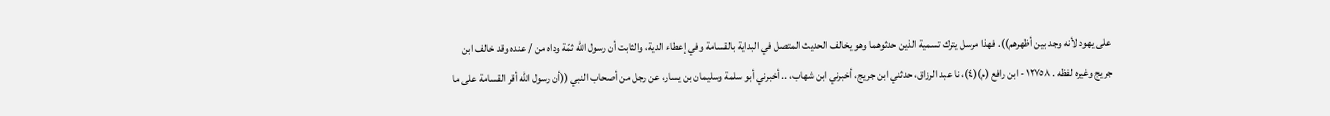على يهود لأنه وجد بين أظهرهم)). فهذا مرسل يترك تسمية الذين حدثوهما وهو يخالف الحديث المتصل في البداية بالقسامة وفي إعطاء الدية، والثابت أن رسول الله ثمّة وداه من / عنده وقد خالف ابن جريج وغيره لفظه . ١٢٧٥٨ - ابن رافع (م)(٤)، نا عبد الرزاق، حدثني ابن جريج، أخبرني ابن شهاب، .. أخبرني أبو سلمة وسليمان بن يسار، عن رجل من أصحاب النبي ((أن رسول الله أقر القسامة على ما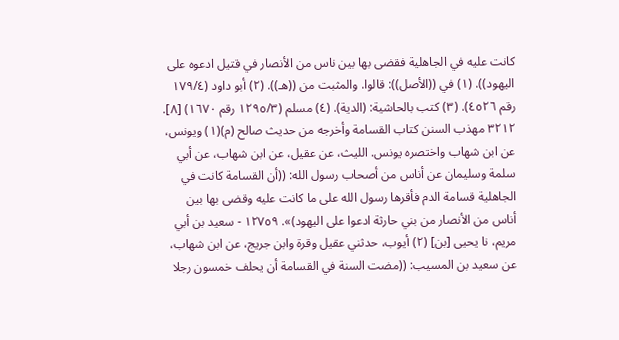كانت عليه في الجاهلية فقضى بها بين ناس من الأنصار في قتيل ادعوه على اليهود)). (١) في ((الأصل)): قالوا. والمثبت من ((هـ)). (٢) أبو داود (١٧٩/٤ رقم ٤٥٢٦). (٣) كتب بالحاشية: (الدية). (٤) مسلم (١٢٩٥/٣ رقم ١٦٧٠) [٨]. ٣٢١٢ مهذب السنن كتاب القسامة وأخرجه من حديث صالح (م)(١) ويونس، عن ابن شهاب واختصره يونس. الليث، عن عقيل، عن ابن شهاب، عن أبي سلمة وسليمان عن أناس من أصحاب رسول الله: ((أن القسامة كانت في الجاهلية قسامة الدم فأقرها رسول الله على ما كانت عليه وقضى بها بين أناس من الأنصار من بني حارثة ادعوا على اليهود)». ١٢٧٥٩ - سعيد بن أبي مريم، نا يحيى [بن] (٢) أيوب، حدثني عقيل وقرة وابن جريج، عن ابن شهاب، عن سعيد بن المسيب: ((مضت السنة في القسامة أن يحلف خمسون رجلا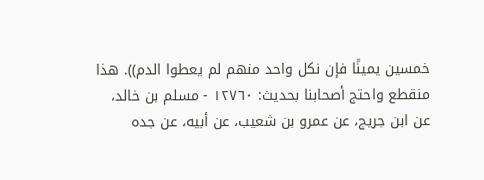خمسين يمينًا فإن نكل واحد منهم لم يعطوا الدم)). هذا منقطع واحتج أصحابنا بحديث: ١٢٧٦٠ - مسلم بن خالد، عن ابن جريج، عن عمرو بن شعيب، عن أبيه، عن جده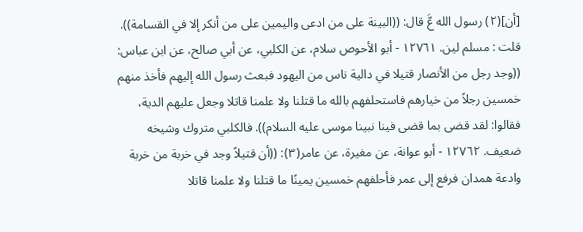[أن](٢) رسول الله عَّ قال: ((البينة على من ادعى واليمين على من أنكر إلا في القسامة)). قلت : مسلم لين. ١٢٧٦١ - أبو الأحوص سلام، عن الكلبي، عن أبي صالح، عن ابن عباس: ((وجد رجل من الأنصار قتيلا في دالية ناس من اليهود فبعث رسول الله إليهم فأخذ منهم خمسين رجلاً من خيارهم فاستحلفهم بالله ما قتلنا ولا علمنا قاتلا وجعل عليهم الدية، فقالوا: لقد قضى بما قضى فينا نبينا موسى عليه السلام)). فالكلبي متروك وشيخه ضعيف. ١٢٧٦٢ - أبو عوانة، عن مغيرة، عن عامر(٣): ((أن قتيلاً وجد في خربة من خربة وادعة همدان فرفع إلى عمر فأحلفهم خمسین یمینًا ما قتلنا ولا علمنا قاتلا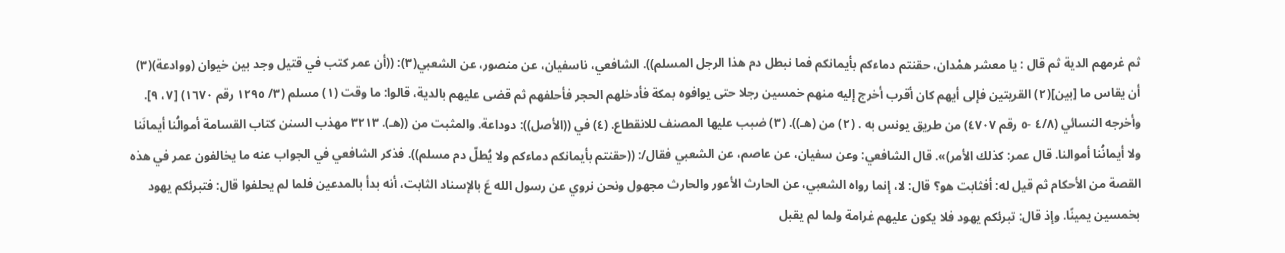ثم غرمهم الدیة ثم قال : یا معشر همْدان، حقنتم دماءكم بأيمانكم فما نبطل دم هذا الرجل المسلم)). الشافعي، ناسفيان، عن منصور، عن الشعبي(٣): ((أن عمر كتب في قتيل وجد بين خيوان (ووادعة)(٣) أن يقاس ما [بين](٢) القريتين فإلى أيهم كان أقرب أخرج إليه منهم خمسين رجلا حتى يوافوه بمكة فأدخلهم الحجر فأحلفهم ثم قضى عليهم بالدية، قالوا: ما وقت (١) مسلم (٣/ ١٢٩٥ رقم ١٦٧٠) [٧، ٩]. وأخرجه النسائي (٤/٨ -٥ رقم ٤٧٠٧) من طريق يونس به . (٢) من (هـ)). (٣) ضبب عليها المصنف للانقطاع. (٤) في ((الأصل)): دوداعة. والمثبت من ((هـ). ٣٢١٣ مهذب السنن كتاب القسامة أموالُنا أيمانَنا ولا أيمانُنا أموالنا. قال عمر: كذلك الأمر)». قال الشافعي: وعن سفيان، عن عاصم، عن الشعبي فقال/: ((حقنتم بأيمانكم دماءكم ولا يُطلّ دم مسلم)). فذكر الشافعي في الجواب عنه ما يخالفون عمر في هذه القصة من الأحكام ثم قيل له: أفثابت هو؟ قال: لا، إنما رواه الشعبي، عن الحارث الأعور والحارث مجهول ونحن نروي عن رسول الله عَ بالإسناد الثابت، أنه بدأ بالمدعين فلما لم يحلفوا قال: فتبرئكم يهود بخمسين يمينًا. وإذ قال: تبرئكم يهود فلا يكون عليهم غرامة ولما لم يقبل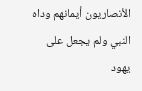الأنصاريون أيمانهم وداه النبي ولم يجعل على يهود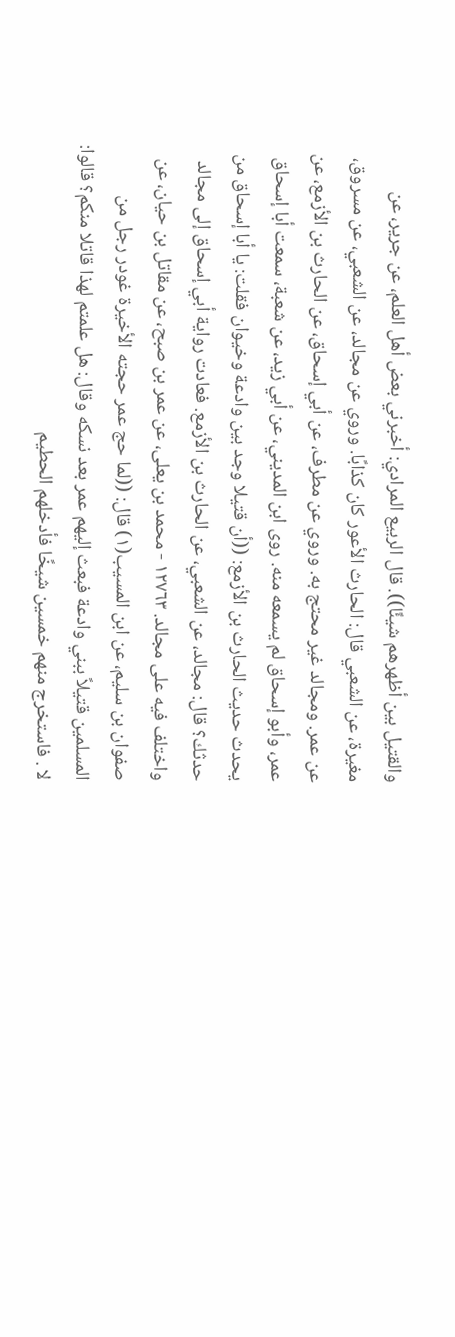والقتيل بين أظهرهم شيئًا)). قال الربيع المرادي: أخبرني بعض أهل العلم، عن جرير، عن مغيرة، عن الشعبي قال: الحارث الأعور كان كذابًا. وروي عن مجالد، عن الشعبي، عن مسروق، عن عمر. ومجالد غير محتج به. وروي عن مطرف، عن أبي إسحاق، عن الحارث بن الأزمع، عن عمر، وأبو إسحاق لم يسمعه منه. روى ابن المديني، عن أبي زيد، عن شعبة، سمعت أبا إسحاق يحدث حديث الحارث بن الأزمع: ((أن قتيلا وجد بين وادعة وخيوان فقلت: يا أبا إسحاق من حدثك؟ قال: مجالد، عن الشعبي، عن الحارث بن الأزمع. فعادت رواية أبي إسحاق إلى مجالد واختلف فیه علی مجالد. ١٢٧٦٣ - محمد بن يعلى، عن عمر بن صبح، عن مقاتل بن حيان، عن صفوان بن سليم، عن ابن المسيب(١) قال: ((لما حج عمر حجته الأخيرة غودر رجل من المسلمين قتيلاً ببني وادعة فبعث إليهم عمر بعد نسكه وقال: هل علمتم لهذا قاتلا منكم؟ قالوا: لا . فاستخرج منهم خمسين شيخًا فأدخلهم الحطيم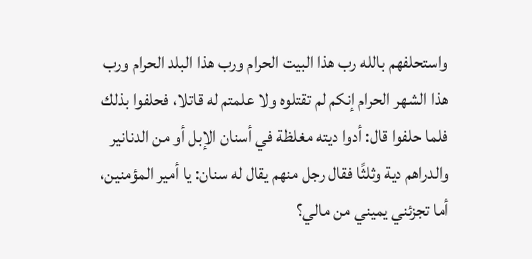واستحلفهم بالله رب هذا البيت الحرام ورب هذا البلد الحرام ورب هذا الشهر الحرام إنكم لم تقتلوه ولا علمتم له قاتلا، فحلفوا بذلك فلما حلفوا قال: أدوا ديته مغلظة في أسنان الإبل أو من الدنانير والدراهم دية وثلثًا فقال رجل منهم يقال له سنان: يا أمير المؤمنين، أما تجزئني يميني من مالي؟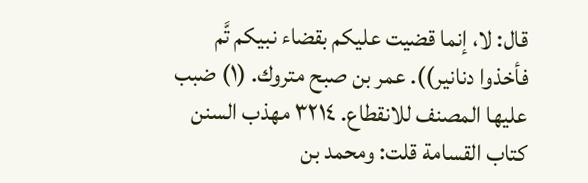قال: لا، إنما قضيت عليكم بقضاء نبيكم تَّم فأخذوا دنانير)). عمر بن صبح متروك. (١) ضبب عليها المصنف للانقطاع. ٣٢١٤ مهذب السنن كتاب القسامة قلت: ومحمد بن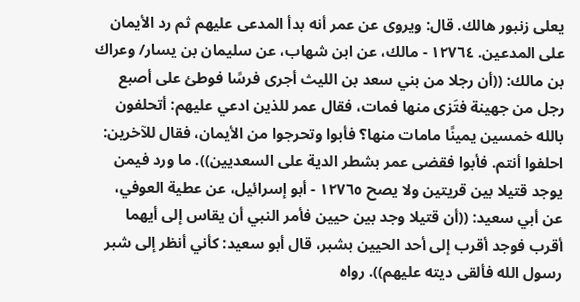یعلی زنبور هالك. قال: ويروى عن عمر أنه بدأ المدعى عليهم ثم رد الأيمان على المدعين. ١٢٧٦٤ - مالك، عن ابن شهاب، عن سليمان بن يسار/ وعراك بن مالك: ((أن رجلا من بني سعد بن الليث أجرى فرسًا فوطئ على أصبع رجل من جهينة فتَزى منها فمات، فقال عمر للذين ادعي عليهم: أتحلفون بالله خمسين يمينًا مامات منها؟ فأبوا وتحرجوا من الأيمان، فقال للآخرين: احلفوا أنتم. فأبوا فقضى عمر بشطر الدية على السعديين)). ما ورد فيمن يوجد قتيلا بين قريتين ولا يصح ١٢٧٦٥ - أبو إسرائيل، عن عطية العوفي، عن أبي سعيد: ((أن قتيلا وجد بين حيين فأمر النبي أن يقاس إلى أيهما أقرب فوجد أقرب إلى أحد الحيين بشبر، قال أبو سعيد: كأني أنظر إلى شبر رسول الله فألقى ديته عليهم)). رواه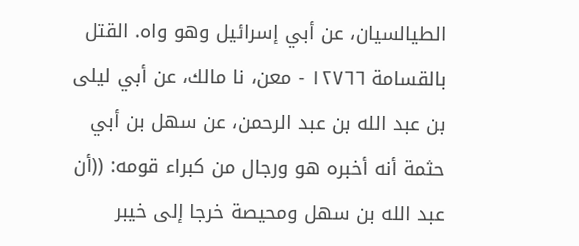الطيالسيان، عن أبي إسرائيل وهو واه. القتل بالقسامة ١٢٧٦٦ - معن، نا مالك، عن أبي ليلى بن عبد الله بن عبد الرحمن، عن سهل بن أبي حثمة أنه أخبره هو ورجال من كبراء قومه: ((أن عبد الله بن سهل ومحيصة خرجا إلى خيبر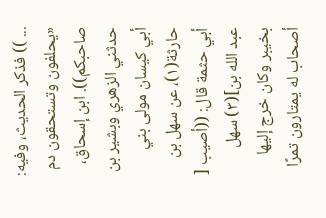... )) فذكر الحديث، وفيه: «يحلفون وتستحقون دم صاحبكم)). ابن إسحاق، حدثني الزهري وبشير بن أبي كيسان مولى بني حارثة(١)، عن سهل بن أبي حثمة قال: ((أصيب [ عبد الله بن](٣) سهل بخيبر وكان خرج إليها أصحاب له يمتارون تمرًا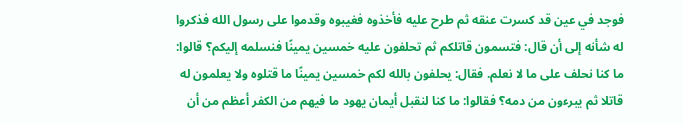فوجد في عين قد كسرت عنقه ثم طرح عليه فأخذوه فغيبوه وقدموا على رسول الله فذكروا له شأنه إلى أن قال: فتسمون قاتلكم ثم تحلفون عليه خمسين يمينًا فنسلمه إليكم؟ قالوا: ما كنا نحلف على ما لا نعلم. فقال: يحلفون بالله لكم خمسين يمينًا ما قتلوه ولا يعلمون له قاتلا ثم يبرءون من دمه؟ فقالوا: ما كنا لنقبل أيمان يهود ما فيهم من الكفر أعظم من أن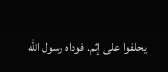يحلفوا على إثم. فوداه رسول الله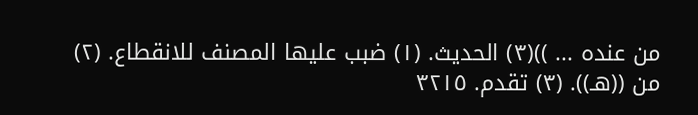من عنده ... ))(٣) الحديث. (١) ضبب عليها المصنف للانقطاع. (٢) من ((هـ)). (٣) تقدم. ٣٢١٥